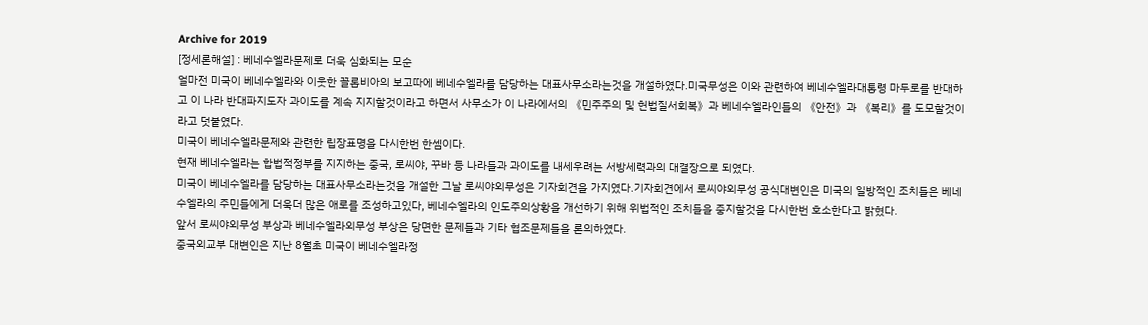Archive for 2019
[정세론해설] : 베네수엘라문제로 더욱 심화되는 모순
얼마전 미국이 베네수엘라와 이웃한 꼴롬비아의 보고따에 베네수엘라를 담당하는 대표사무소라는것을 개설하였다.미국무성은 이와 관련하여 베네수엘라대통령 마두로를 반대하고 이 나라 반대파지도자 과이도를 계속 지지할것이라고 하면서 사무소가 이 나라에서의 《민주주의 및 헌법질서회복》과 베네수엘라인들의 《안전》과 《복리》를 도모할것이라고 덧붙였다.
미국이 베네수엘라문제와 관련한 립장표명을 다시한번 한셈이다.
현재 베네수엘라는 합법적정부를 지지하는 중국, 로씨야, 꾸바 등 나라들과 과이도를 내세우려는 서방세력과의 대결장으로 되였다.
미국이 베네수엘라를 담당하는 대표사무소라는것을 개설한 그날 로씨야외무성은 기자회견을 가지였다.기자회견에서 로씨야외무성 공식대변인은 미국의 일방적인 조치들은 베네수엘라의 주민들에게 더욱더 많은 애로를 조성하고있다, 베네수엘라의 인도주의상황을 개선하기 위해 위법적인 조치들을 중지할것을 다시한번 호소한다고 밝혔다.
앞서 로씨야외무성 부상과 베네수엘라외무성 부상은 당면한 문제들과 기타 협조문제들을 론의하였다.
중국외교부 대변인은 지난 8월초 미국이 베네수엘라정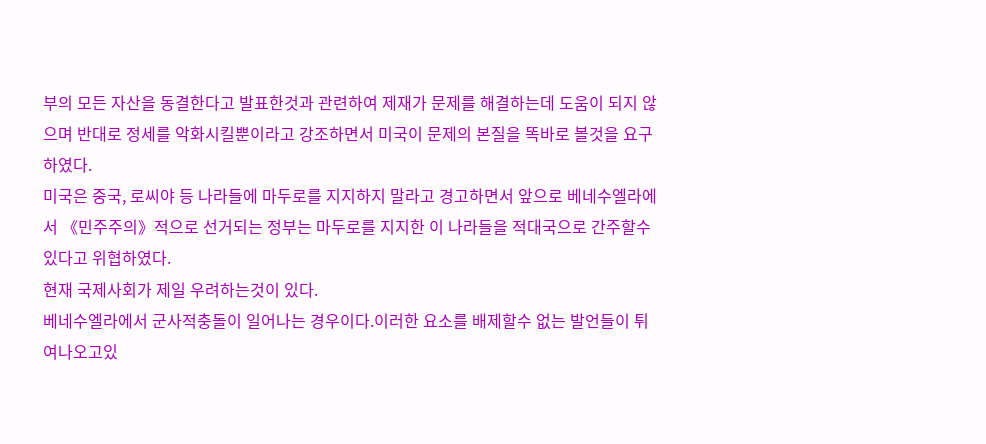부의 모든 자산을 동결한다고 발표한것과 관련하여 제재가 문제를 해결하는데 도움이 되지 않으며 반대로 정세를 악화시킬뿐이라고 강조하면서 미국이 문제의 본질을 똑바로 볼것을 요구하였다.
미국은 중국, 로씨야 등 나라들에 마두로를 지지하지 말라고 경고하면서 앞으로 베네수엘라에서 《민주주의》적으로 선거되는 정부는 마두로를 지지한 이 나라들을 적대국으로 간주할수 있다고 위협하였다.
현재 국제사회가 제일 우려하는것이 있다.
베네수엘라에서 군사적충돌이 일어나는 경우이다.이러한 요소를 배제할수 없는 발언들이 튀여나오고있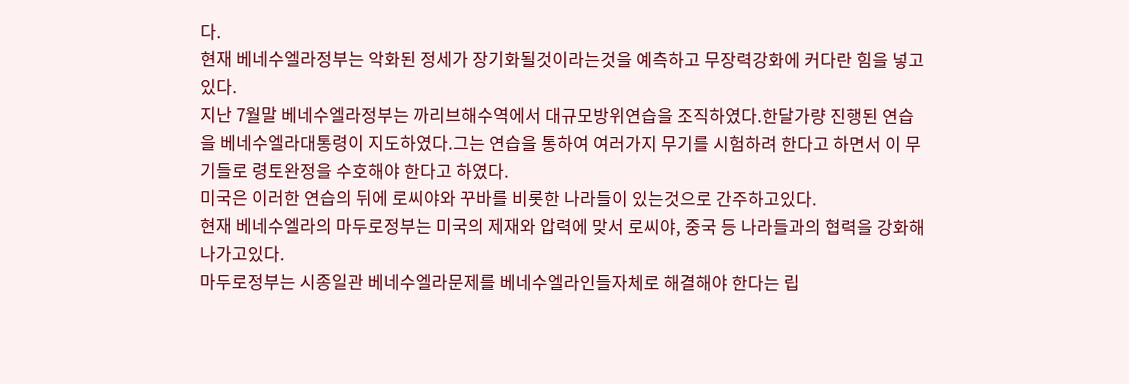다.
현재 베네수엘라정부는 악화된 정세가 장기화될것이라는것을 예측하고 무장력강화에 커다란 힘을 넣고있다.
지난 7월말 베네수엘라정부는 까리브해수역에서 대규모방위연습을 조직하였다.한달가량 진행된 연습을 베네수엘라대통령이 지도하였다.그는 연습을 통하여 여러가지 무기를 시험하려 한다고 하면서 이 무기들로 령토완정을 수호해야 한다고 하였다.
미국은 이러한 연습의 뒤에 로씨야와 꾸바를 비롯한 나라들이 있는것으로 간주하고있다.
현재 베네수엘라의 마두로정부는 미국의 제재와 압력에 맞서 로씨야, 중국 등 나라들과의 협력을 강화해나가고있다.
마두로정부는 시종일관 베네수엘라문제를 베네수엘라인들자체로 해결해야 한다는 립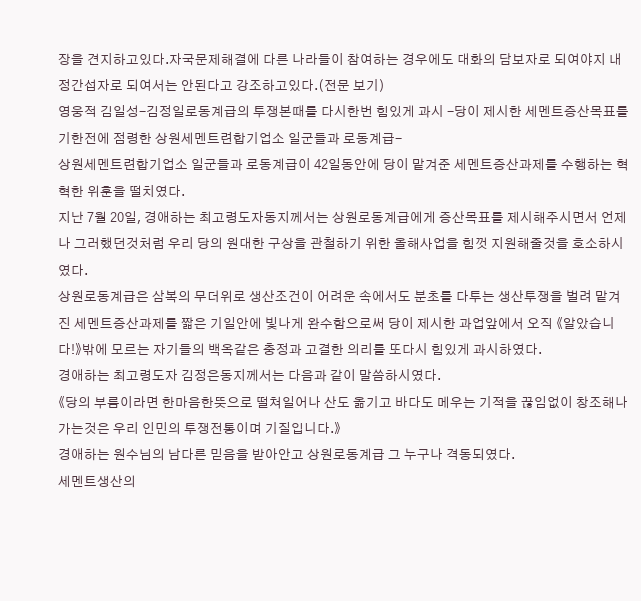장을 견지하고있다.자국문제해결에 다른 나라들이 참여하는 경우에도 대화의 담보자로 되여야지 내정간섭자로 되여서는 안된다고 강조하고있다.(전문 보기)
영웅적 김일성-김정일로동계급의 투쟁본때를 다시한번 힘있게 과시 -당이 제시한 세멘트증산목표를 기한전에 점령한 상원세멘트련합기업소 일군들과 로동계급-
상원세멘트련합기업소 일군들과 로동계급이 42일동안에 당이 맡겨준 세멘트증산과제를 수행하는 혁혁한 위훈을 떨치였다.
지난 7월 20일, 경애하는 최고령도자동지께서는 상원로동계급에게 증산목표를 제시해주시면서 언제나 그러했던것처럼 우리 당의 원대한 구상을 관철하기 위한 올해사업을 힘껏 지원해줄것을 호소하시였다.
상원로동계급은 삼복의 무더위로 생산조건이 어려운 속에서도 분초를 다투는 생산투쟁을 벌려 맡겨진 세멘트증산과제를 짧은 기일안에 빛나게 완수함으로써 당이 제시한 과업앞에서 오직 《알았습니다!》밖에 모르는 자기들의 백옥같은 충정과 고결한 의리를 또다시 힘있게 과시하였다.
경애하는 최고령도자 김정은동지께서는 다음과 같이 말씀하시였다.
《당의 부름이라면 한마음한뜻으로 떨쳐일어나 산도 옮기고 바다도 메우는 기적을 끊임없이 창조해나가는것은 우리 인민의 투쟁전통이며 기질입니다.》
경애하는 원수님의 남다른 믿음을 받아안고 상원로동계급 그 누구나 격동되였다.
세멘트생산의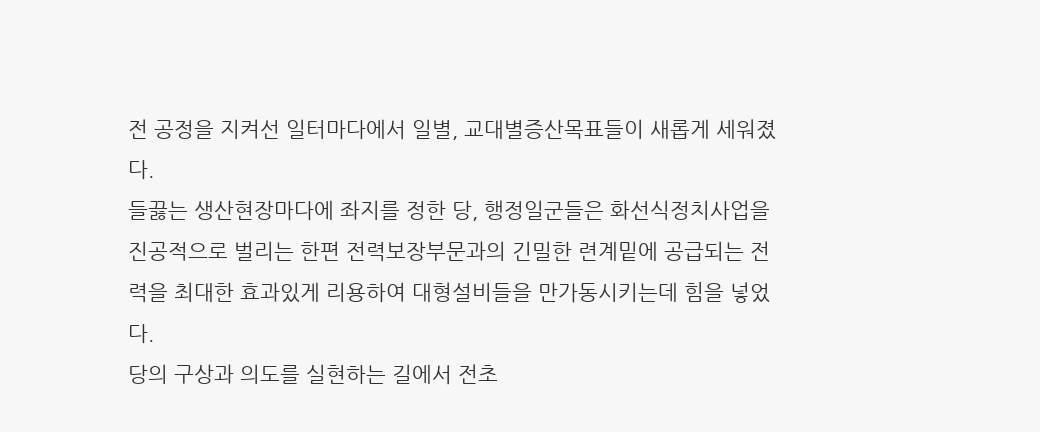전 공정을 지켜선 일터마다에서 일별, 교대별증산목표들이 새롭게 세워졌다.
들끓는 생산현장마다에 좌지를 정한 당, 행정일군들은 화선식정치사업을 진공적으로 벌리는 한편 전력보장부문과의 긴밀한 련계밑에 공급되는 전력을 최대한 효과있게 리용하여 대형설비들을 만가동시키는데 힘을 넣었다.
당의 구상과 의도를 실현하는 길에서 전초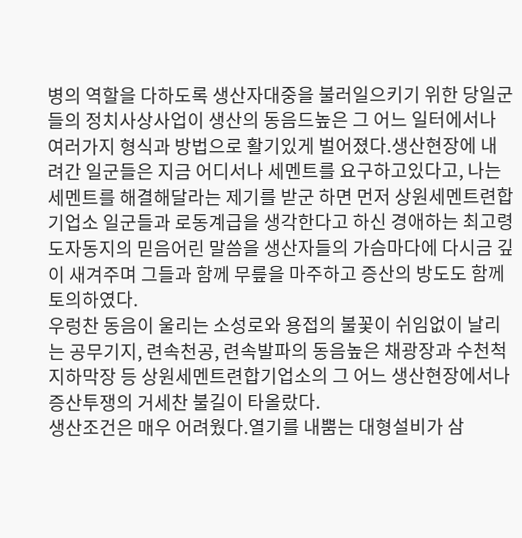병의 역할을 다하도록 생산자대중을 불러일으키기 위한 당일군들의 정치사상사업이 생산의 동음드높은 그 어느 일터에서나 여러가지 형식과 방법으로 활기있게 벌어졌다.생산현장에 내려간 일군들은 지금 어디서나 세멘트를 요구하고있다고, 나는 세멘트를 해결해달라는 제기를 받군 하면 먼저 상원세멘트련합기업소 일군들과 로동계급을 생각한다고 하신 경애하는 최고령도자동지의 믿음어린 말씀을 생산자들의 가슴마다에 다시금 깊이 새겨주며 그들과 함께 무릎을 마주하고 증산의 방도도 함께 토의하였다.
우렁찬 동음이 울리는 소성로와 용접의 불꽃이 쉬임없이 날리는 공무기지, 련속천공, 련속발파의 동음높은 채광장과 수천척지하막장 등 상원세멘트련합기업소의 그 어느 생산현장에서나 증산투쟁의 거세찬 불길이 타올랐다.
생산조건은 매우 어려웠다.열기를 내뿜는 대형설비가 삼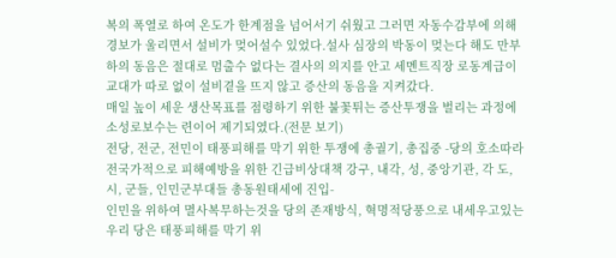복의 폭열로 하여 온도가 한계점을 넘어서기 쉬웠고 그러면 자동수감부에 의해 경보가 울리면서 설비가 멎어설수 있었다.설사 심장의 박동이 멎는다 해도 만부하의 동음은 절대로 멈출수 없다는 결사의 의지를 안고 세멘트직장 로동계급이 교대가 따로 없이 설비곁을 뜨지 않고 증산의 동음을 지켜갔다.
매일 높이 세운 생산목표를 점령하기 위한 불꽃튀는 증산투쟁을 벌리는 과정에 소성로보수는 련이어 제기되였다.(전문 보기)
전당, 전군, 전민이 태풍피해를 막기 위한 투쟁에 총궐기, 총집중 -당의 호소따라 전국가적으로 피해예방을 위한 긴급비상대책 강구, 내각, 성, 중앙기관, 각 도, 시, 군들, 인민군부대들 총동원태세에 진입-
인민을 위하여 멸사복무하는것을 당의 존재방식, 혁명적당풍으로 내세우고있는 우리 당은 태풍피해를 막기 위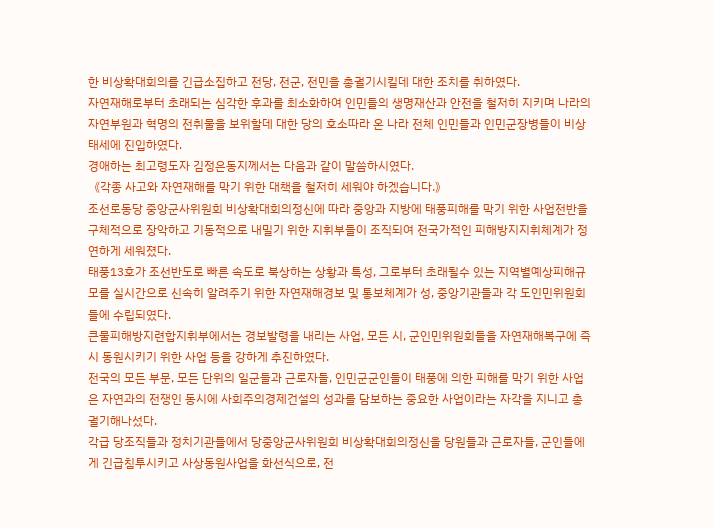한 비상확대회의를 긴급소집하고 전당, 전군, 전민을 총궐기시킬데 대한 조치를 취하였다.
자연재해로부터 초래되는 심각한 후과를 최소화하여 인민들의 생명재산과 안전을 철저히 지키며 나라의 자연부원과 혁명의 전취물을 보위할데 대한 당의 호소따라 온 나라 전체 인민들과 인민군장병들이 비상태세에 진입하였다.
경애하는 최고령도자 김정은동지께서는 다음과 같이 말씀하시였다.
《각종 사고와 자연재해를 막기 위한 대책을 철저히 세워야 하겠습니다.》
조선로동당 중앙군사위원회 비상확대회의정신에 따라 중앙과 지방에 태풍피해를 막기 위한 사업전반을 구체적으로 장악하고 기동적으로 내밀기 위한 지휘부들이 조직되여 전국가적인 피해방지지휘체계가 정연하게 세워졌다.
태풍13호가 조선반도로 빠른 속도로 북상하는 상황과 특성, 그로부터 초래될수 있는 지역별예상피해규모를 실시간으로 신속히 알려주기 위한 자연재해경보 및 통보체계가 성, 중앙기관들과 각 도인민위원회들에 수립되였다.
큰물피해방지련합지휘부에서는 경보발령을 내리는 사업, 모든 시, 군인민위원회들을 자연재해복구에 즉시 동원시키기 위한 사업 등을 강하게 추진하였다.
전국의 모든 부문, 모든 단위의 일군들과 근로자들, 인민군군인들이 태풍에 의한 피해를 막기 위한 사업은 자연과의 전쟁인 동시에 사회주의경제건설의 성과를 담보하는 중요한 사업이라는 자각을 지니고 총궐기해나섰다.
각급 당조직들과 정치기관들에서 당중앙군사위원회 비상확대회의정신을 당원들과 근로자들, 군인들에게 긴급침투시키고 사상동원사업을 화선식으로, 전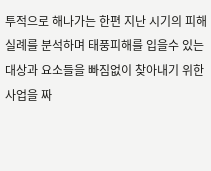투적으로 해나가는 한편 지난 시기의 피해실례를 분석하며 태풍피해를 입을수 있는 대상과 요소들을 빠짐없이 찾아내기 위한 사업을 짜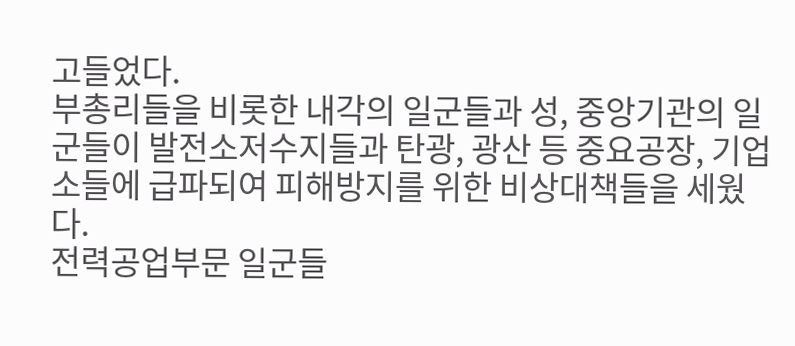고들었다.
부총리들을 비롯한 내각의 일군들과 성, 중앙기관의 일군들이 발전소저수지들과 탄광, 광산 등 중요공장, 기업소들에 급파되여 피해방지를 위한 비상대책들을 세웠다.
전력공업부문 일군들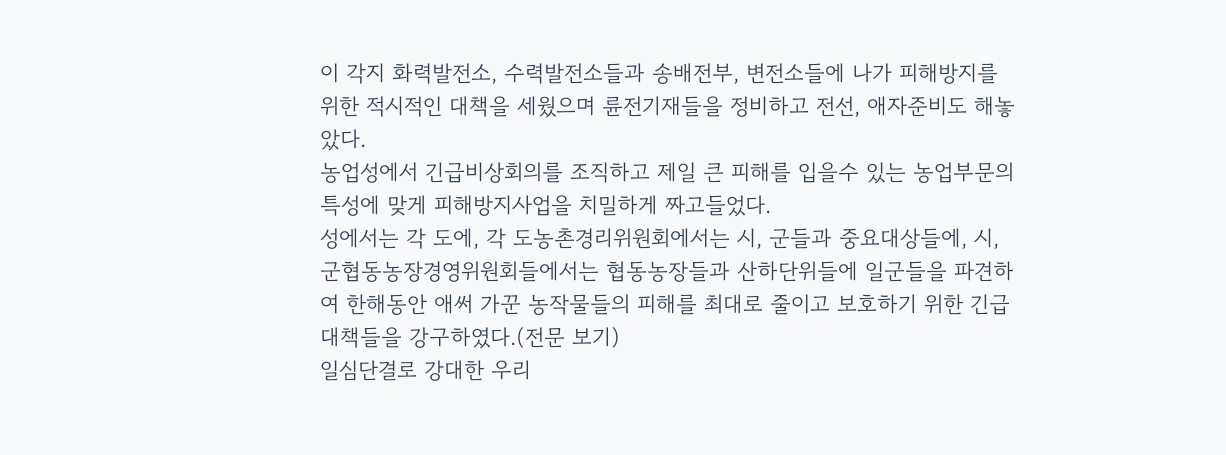이 각지 화력발전소, 수력발전소들과 송배전부, 변전소들에 나가 피해방지를 위한 적시적인 대책을 세웠으며 륜전기재들을 정비하고 전선, 애자준비도 해놓았다.
농업성에서 긴급비상회의를 조직하고 제일 큰 피해를 입을수 있는 농업부문의 특성에 맞게 피해방지사업을 치밀하게 짜고들었다.
성에서는 각 도에, 각 도농촌경리위원회에서는 시, 군들과 중요대상들에, 시, 군협동농장경영위원회들에서는 협동농장들과 산하단위들에 일군들을 파견하여 한해동안 애써 가꾼 농작물들의 피해를 최대로 줄이고 보호하기 위한 긴급대책들을 강구하였다.(전문 보기)
일심단결로 강대한 우리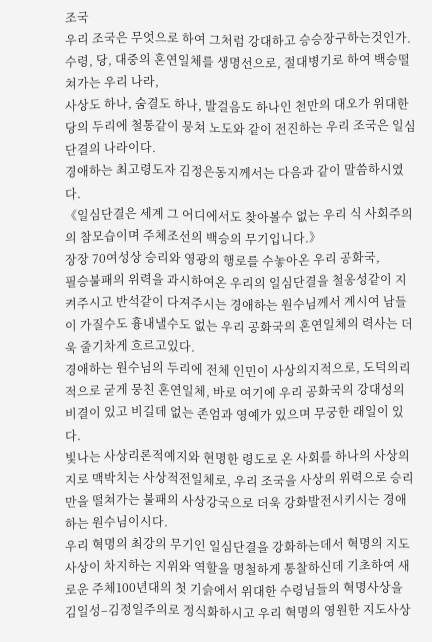조국
우리 조국은 무엇으로 하여 그처럼 강대하고 승승장구하는것인가.
수령, 당, 대중의 혼연일체를 생명선으로, 절대병기로 하여 백승떨쳐가는 우리 나라,
사상도 하나, 숨결도 하나, 발걸음도 하나인 천만의 대오가 위대한 당의 두리에 철통같이 뭉쳐 노도와 같이 전진하는 우리 조국은 일심단결의 나라이다.
경애하는 최고령도자 김정은동지께서는 다음과 같이 말씀하시였다.
《일심단결은 세계 그 어디에서도 찾아볼수 없는 우리 식 사회주의의 참모습이며 주체조선의 백승의 무기입니다.》
장장 70여성상 승리와 영광의 행로를 수놓아온 우리 공화국,
필승불패의 위력을 과시하여온 우리의 일심단결을 철옹성같이 지켜주시고 반석같이 다져주시는 경애하는 원수님께서 계시여 남들이 가질수도 흉내낼수도 없는 우리 공화국의 혼연일체의 력사는 더욱 줄기차게 흐르고있다.
경애하는 원수님의 두리에 전체 인민이 사상의지적으로, 도덕의리적으로 굳게 뭉친 혼연일체, 바로 여기에 우리 공화국의 강대성의 비결이 있고 비길데 없는 존엄과 영예가 있으며 무궁한 래일이 있다.
빛나는 사상리론적예지와 현명한 령도로 온 사회를 하나의 사상의지로 맥박치는 사상적전일체로, 우리 조국을 사상의 위력으로 승리만을 떨쳐가는 불패의 사상강국으로 더욱 강화발전시키시는 경애하는 원수님이시다.
우리 혁명의 최강의 무기인 일심단결을 강화하는데서 혁명의 지도사상이 차지하는 지위와 역할을 명철하게 통찰하신데 기초하여 새로운 주체100년대의 첫 기슭에서 위대한 수령님들의 혁명사상을 김일성–김정일주의로 정식화하시고 우리 혁명의 영원한 지도사상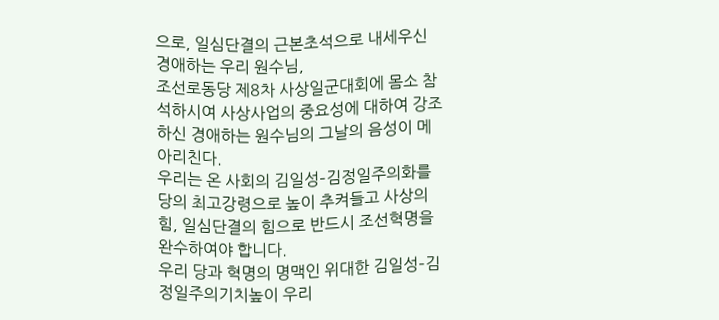으로, 일심단결의 근본초석으로 내세우신 경애하는 우리 원수님,
조선로동당 제8차 사상일군대회에 몸소 참석하시여 사상사업의 중요성에 대하여 강조하신 경애하는 원수님의 그날의 음성이 메아리친다.
우리는 온 사회의 김일성–김정일주의화를 당의 최고강령으로 높이 추켜들고 사상의 힘, 일심단결의 힘으로 반드시 조선혁명을 완수하여야 합니다.
우리 당과 혁명의 명맥인 위대한 김일성–김정일주의기치높이 우리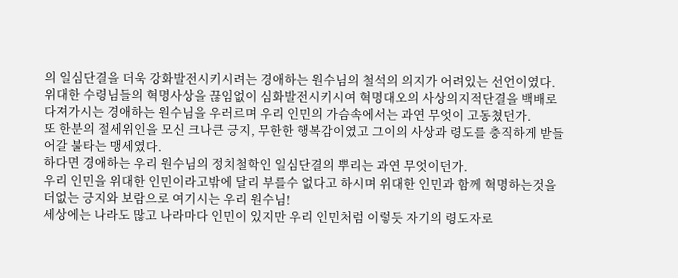의 일심단결을 더욱 강화발전시키시려는 경애하는 원수님의 철석의 의지가 어려있는 선언이였다.
위대한 수령님들의 혁명사상을 끊임없이 심화발전시키시여 혁명대오의 사상의지적단결을 백배로 다져가시는 경애하는 원수님을 우러르며 우리 인민의 가슴속에서는 과연 무엇이 고동쳤던가.
또 한분의 절세위인을 모신 크나큰 긍지, 무한한 행복감이였고 그이의 사상과 령도를 충직하게 받들어갈 불타는 맹세였다.
하다면 경애하는 우리 원수님의 정치철학인 일심단결의 뿌리는 과연 무엇이던가.
우리 인민을 위대한 인민이라고밖에 달리 부를수 없다고 하시며 위대한 인민과 함께 혁명하는것을 더없는 긍지와 보람으로 여기시는 우리 원수님!
세상에는 나라도 많고 나라마다 인민이 있지만 우리 인민처럼 이렇듯 자기의 령도자로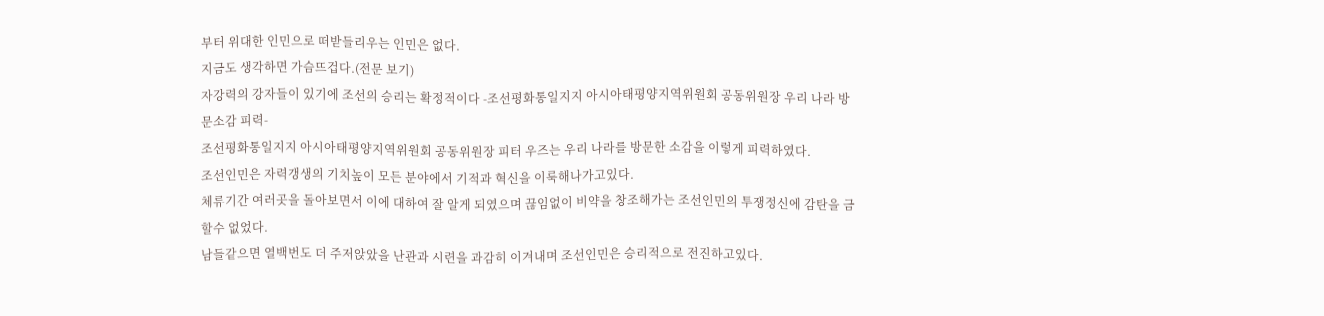부터 위대한 인민으로 떠받들리우는 인민은 없다.
지금도 생각하면 가슴뜨겁다.(전문 보기)
자강력의 강자들이 있기에 조선의 승리는 확정적이다 -조선평화통일지지 아시아태평양지역위원회 공동위원장 우리 나라 방문소감 피력-
조선평화통일지지 아시아태평양지역위원회 공동위원장 피터 우즈는 우리 나라를 방문한 소감을 이렇게 피력하였다.
조선인민은 자력갱생의 기치높이 모든 분야에서 기적과 혁신을 이룩해나가고있다.
체류기간 여러곳을 돌아보면서 이에 대하여 잘 알게 되였으며 끊임없이 비약을 창조해가는 조선인민의 투쟁정신에 감탄을 금할수 없었다.
남들같으면 열백번도 더 주저앉았을 난관과 시련을 과감히 이겨내며 조선인민은 승리적으로 전진하고있다.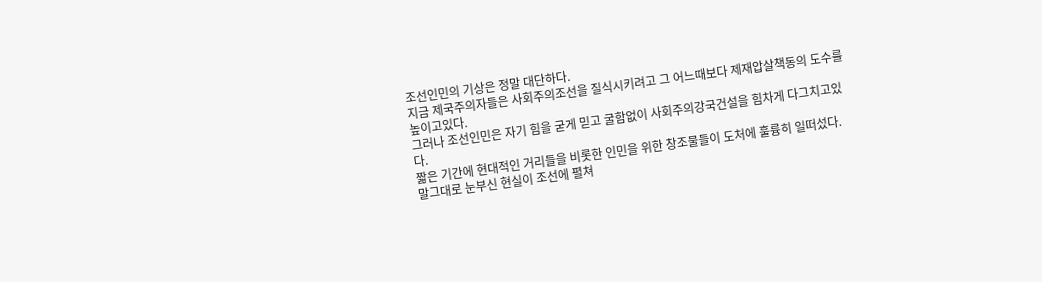조선인민의 기상은 정말 대단하다.
지금 제국주의자들은 사회주의조선을 질식시키려고 그 어느때보다 제재압살책동의 도수를 높이고있다.
그러나 조선인민은 자기 힘을 굳게 믿고 굴함없이 사회주의강국건설을 힘차게 다그치고있다.
짧은 기간에 현대적인 거리들을 비롯한 인민을 위한 창조물들이 도처에 훌륭히 일떠섰다.
말그대로 눈부신 현실이 조선에 펼쳐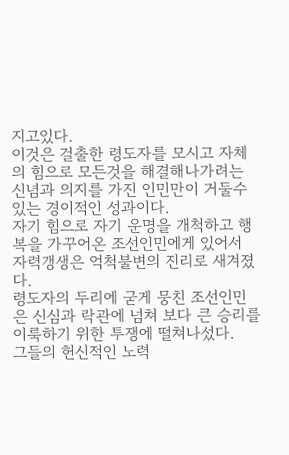지고있다.
이것은 걸출한 령도자를 모시고 자체의 힘으로 모든것을 해결해나가려는 신념과 의지를 가진 인민만이 거둘수 있는 경이적인 성과이다.
자기 힘으로 자기 운명을 개척하고 행복을 가꾸어온 조선인민에게 있어서 자력갱생은 억척불변의 진리로 새겨졌다.
령도자의 두리에 굳게 뭉친 조선인민은 신심과 락관에 넘쳐 보다 큰 승리를 이룩하기 위한 투쟁에 떨쳐나섰다.
그들의 헌신적인 노력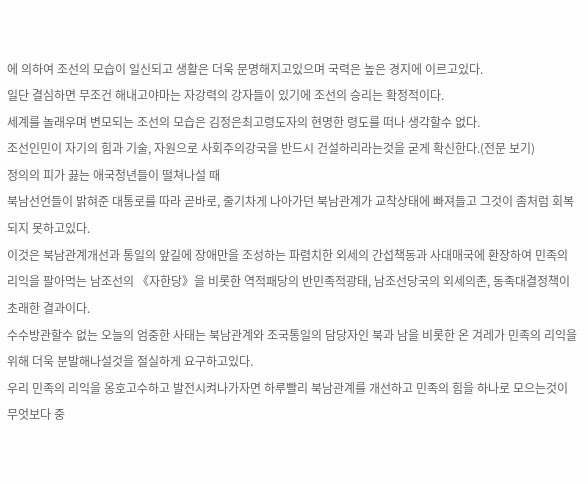에 의하여 조선의 모습이 일신되고 생활은 더욱 문명해지고있으며 국력은 높은 경지에 이르고있다.
일단 결심하면 무조건 해내고야마는 자강력의 강자들이 있기에 조선의 승리는 확정적이다.
세계를 놀래우며 변모되는 조선의 모습은 김정은최고령도자의 현명한 령도를 떠나 생각할수 없다.
조선인민이 자기의 힘과 기술, 자원으로 사회주의강국을 반드시 건설하리라는것을 굳게 확신한다.(전문 보기)
정의의 피가 끓는 애국청년들이 떨쳐나설 때
북남선언들이 밝혀준 대통로를 따라 곧바로, 줄기차게 나아가던 북남관계가 교착상태에 빠져들고 그것이 좀처럼 회복되지 못하고있다.
이것은 북남관계개선과 통일의 앞길에 장애만을 조성하는 파렴치한 외세의 간섭책동과 사대매국에 환장하여 민족의 리익을 팔아먹는 남조선의 《자한당》을 비롯한 역적패당의 반민족적광태, 남조선당국의 외세의존, 동족대결정책이 초래한 결과이다.
수수방관할수 없는 오늘의 엄중한 사태는 북남관계와 조국통일의 담당자인 북과 남을 비롯한 온 겨레가 민족의 리익을 위해 더욱 분발해나설것을 절실하게 요구하고있다.
우리 민족의 리익을 옹호고수하고 발전시켜나가자면 하루빨리 북남관계를 개선하고 민족의 힘을 하나로 모으는것이 무엇보다 중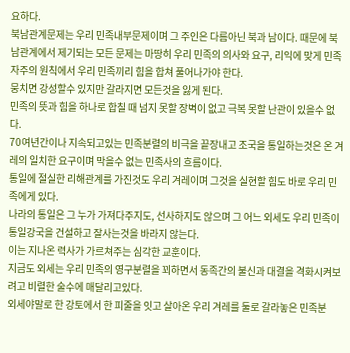요하다.
북남관계문제는 우리 민족내부문제이며 그 주인은 다름아닌 북과 남이다. 때문에 북남관계에서 제기되는 모든 문제는 마땅히 우리 민족의 의사와 요구, 리익에 맞게 민족자주의 원칙에서 우리 민족끼리 힘을 합쳐 풀어나가야 한다.
뭉치면 강성할수 있지만 갈라지면 모든것을 잃게 된다.
민족의 뜻과 힘을 하나로 합칠 때 넘지 못할 장벽이 없고 극복 못할 난관이 있을수 없다.
70여년간이나 지속되고있는 민족분렬의 비극을 끝장내고 조국을 통일하는것은 온 겨레의 일치한 요구이며 막을수 없는 민족사의 흐름이다.
통일에 절실한 리해관계를 가진것도 우리 겨레이며 그것을 실현할 힘도 바로 우리 민족에게 있다.
나라의 통일은 그 누가 가져다주지도, 선사하지도 않으며 그 어느 외세도 우리 민족이 통일강국을 건설하고 잘사는것을 바라지 않는다.
이는 지나온 력사가 가르쳐주는 심각한 교훈이다.
지금도 외세는 우리 민족의 영구분렬을 꾀하면서 동족간의 불신과 대결을 격화시켜보려고 비렬한 술수에 매달리고있다.
외세야말로 한 강토에서 한 피줄을 잇고 살아온 우리 겨레를 둘로 갈라놓은 민족분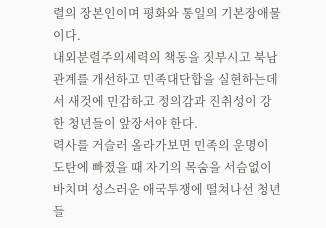렬의 장본인이며 평화와 통일의 기본장애물이다.
내외분렬주의세력의 책동을 짓부시고 북남관계를 개선하고 민족대단합을 실현하는데서 새것에 민감하고 정의감과 진취성이 강한 청년들이 앞장서야 한다.
력사를 거슬러 올라가보면 민족의 운명이 도탄에 빠졌을 때 자기의 목숨을 서슴없이 바치며 성스러운 애국투쟁에 떨쳐나선 청년들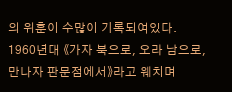의 위훈이 수많이 기록되여있다.
1960년대 《가자 북으로, 오라 남으로, 만나자 판문점에서》라고 웨치며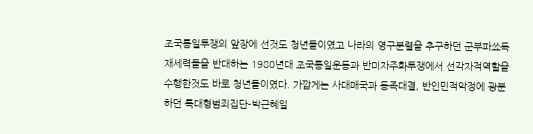조국통일투쟁의 앞장에 선것도 청년들이였고 나라의 영구분렬을 추구하던 군부파쑈독재세력들을 반대하는 1980년대 조국통일운동과 반미자주화투쟁에서 선각자적역할을 수행한것도 바로 청년들이였다. 가깝게는 사대매국과 동족대결, 반인민적악정에 광분하던 특대형범죄집단-박근혜일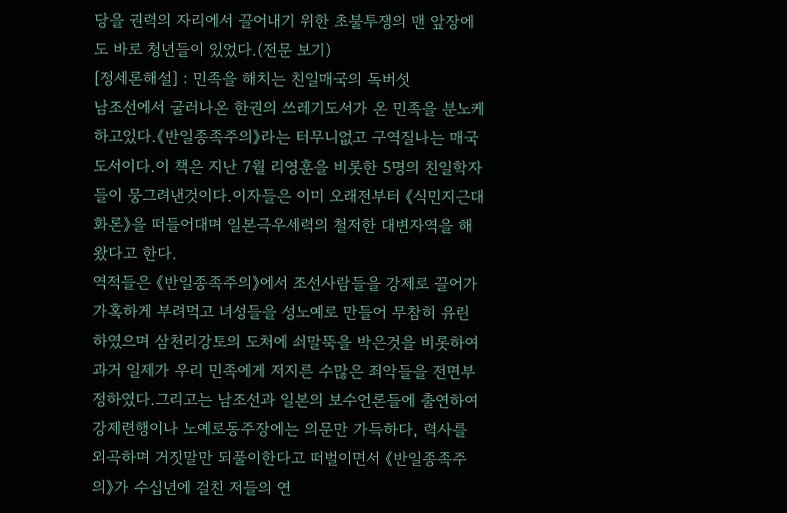당을 권력의 자리에서 끌어내기 위한 초불투쟁의 맨 앞장에도 바로 청년들이 있었다.(전문 보기)
[정세론해설] : 민족을 해치는 친일매국의 독버섯
남조선에서 굴러나온 한권의 쓰레기도서가 온 민족을 분노케 하고있다.《반일종족주의》라는 터무니없고 구역질나는 매국도서이다.이 책은 지난 7월 리영훈을 비롯한 5명의 친일학자들이 뭉그려낸것이다.이자들은 이미 오래전부터 《식민지근대화론》을 떠들어대며 일본극우세력의 철저한 대변자역을 해왔다고 한다.
역적들은 《반일종족주의》에서 조선사람들을 강제로 끌어가 가혹하게 부려먹고 녀성들을 성노예로 만들어 무참히 유린하였으며 삼천리강토의 도처에 쇠말뚝을 박은것을 비롯하여 과거 일제가 우리 민족에게 저지른 수많은 죄악들을 전면부정하였다.그리고는 남조선과 일본의 보수언론들에 출연하여 강제련행이나 노예로동주장에는 의문만 가득하다, 력사를 외곡하며 거짓말만 되풀이한다고 떠벌이면서 《반일종족주의》가 수십년에 걸친 저들의 연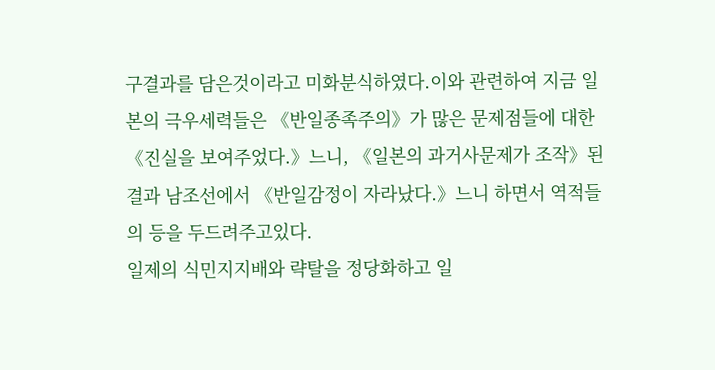구결과를 담은것이라고 미화분식하였다.이와 관련하여 지금 일본의 극우세력들은 《반일종족주의》가 많은 문제점들에 대한 《진실을 보여주었다.》느니, 《일본의 과거사문제가 조작》된 결과 남조선에서 《반일감정이 자라났다.》느니 하면서 역적들의 등을 두드려주고있다.
일제의 식민지지배와 략탈을 정당화하고 일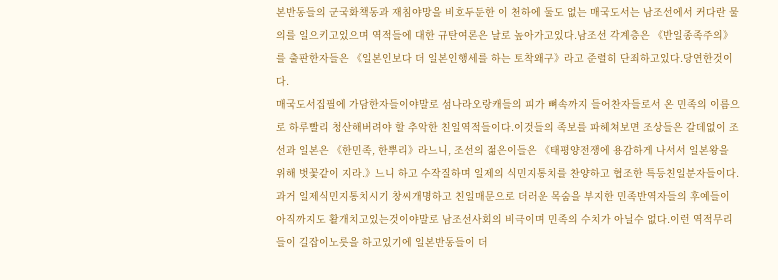본반동들의 군국화책동과 재침야망을 비호두둔한 이 천하에 둘도 없는 매국도서는 남조선에서 커다란 물의를 일으키고있으며 역적들에 대한 규탄여론은 날로 높아가고있다.남조선 각계층은 《반일종족주의》를 출판한자들은 《일본인보다 더 일본인행세를 하는 토착왜구》라고 준렬히 단죄하고있다.당연한것이다.
매국도서집필에 가담한자들이야말로 섬나라오랑캐들의 피가 뼈속까지 들어찬자들로서 온 민족의 이름으로 하루빨리 청산해버려야 할 추악한 친일역적들이다.이것들의 족보를 파헤쳐보면 조상들은 갈데없이 조선과 일본은 《한민족, 한뿌리》라느니, 조선의 젊은이들은 《태평양전쟁에 용감하게 나서서 일본왕을 위해 벗꽃같이 지라.》느니 하고 수작질하며 일제의 식민지통치를 찬양하고 협조한 특등친일분자들이다.
과거 일제식민지통치시기 창씨개명하고 친일매문으로 더러운 목숨을 부지한 민족반역자들의 후예들이 아직까지도 활개치고있는것이야말로 남조선사회의 비극이며 민족의 수치가 아닐수 없다.이런 역적무리들이 길잡이노릇을 하고있기에 일본반동들이 더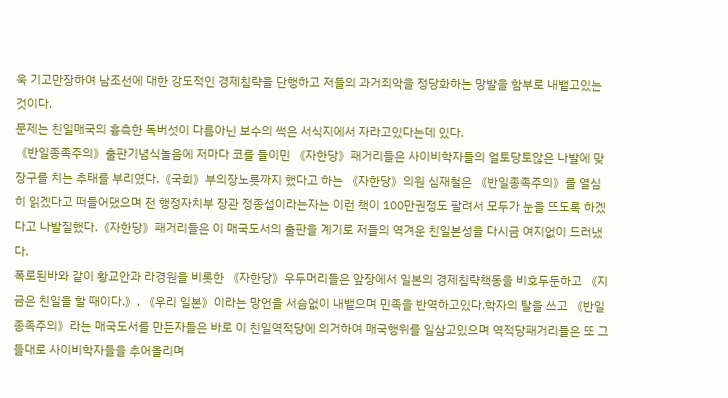욱 기고만장하여 남조선에 대한 강도적인 경제침략을 단행하고 저들의 과거죄악을 정당화하는 망발을 함부로 내뱉고있는것이다.
문제는 친일매국의 흉측한 독버섯이 다름아닌 보수의 썩은 서식지에서 자라고있다는데 있다.
《반일종족주의》출판기념식놀음에 저마다 코를 들이민 《자한당》패거리들은 사이비학자들의 얼토당토않은 나발에 맞장구를 치는 추태를 부리였다.《국회》부의장노릇까지 했다고 하는 《자한당》의원 심재철은 《반일종족주의》를 열심히 읽겠다고 떠들어댔으며 전 행정자치부 장관 정종섭이라는자는 이런 책이 100만권정도 팔려서 모두가 눈을 뜨도록 하겠다고 나발질했다.《자한당》패거리들은 이 매국도서의 출판을 계기로 저들의 역겨운 친일본성을 다시금 여지없이 드러냈다.
폭로된바와 같이 황교안과 라경원을 비롯한 《자한당》우두머리들은 앞장에서 일본의 경제침략책동을 비호두둔하고 《지금은 친일을 할 때이다.》, 《우리 일본》이라는 망언을 서슴없이 내뱉으며 민족을 반역하고있다.학자의 탈을 쓰고 《반일종족주의》라는 매국도서를 만든자들은 바로 이 친일역적당에 의거하여 매국행위를 일삼고있으며 역적당패거리들은 또 그들대로 사이비학자들을 추어올리며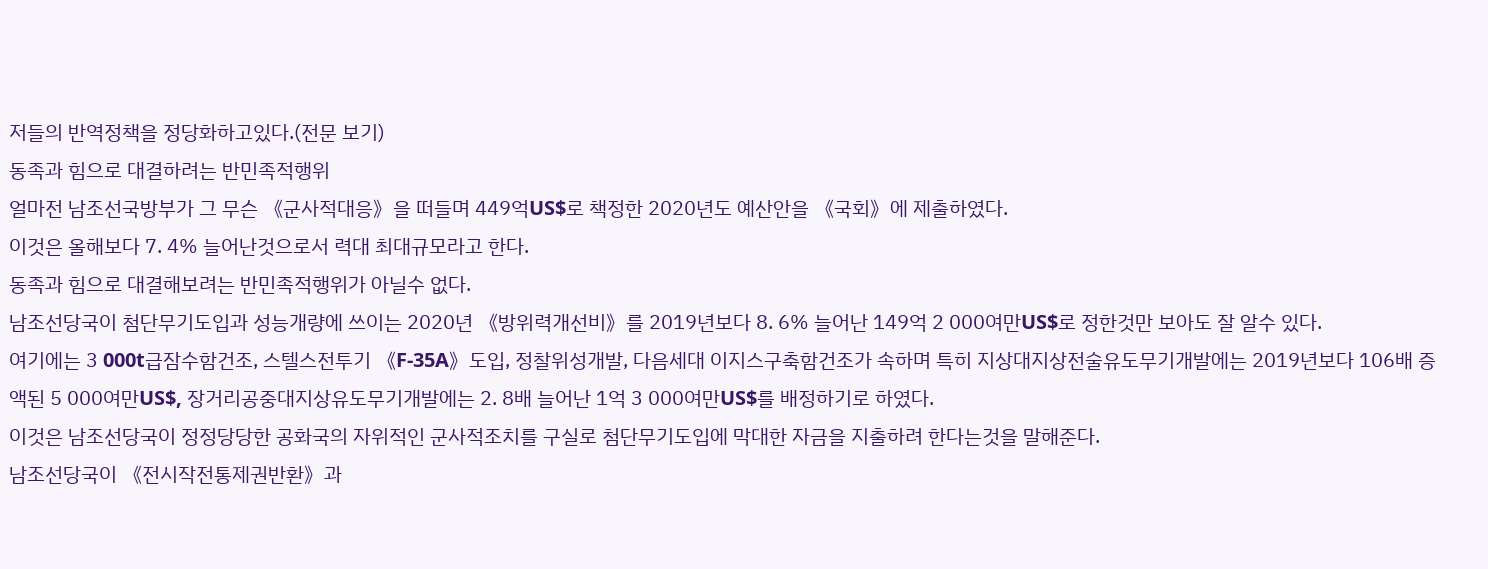저들의 반역정책을 정당화하고있다.(전문 보기)
동족과 힘으로 대결하려는 반민족적행위
얼마전 남조선국방부가 그 무슨 《군사적대응》을 떠들며 449억US$로 책정한 2020년도 예산안을 《국회》에 제출하였다.
이것은 올해보다 7. 4% 늘어난것으로서 력대 최대규모라고 한다.
동족과 힘으로 대결해보려는 반민족적행위가 아닐수 없다.
남조선당국이 첨단무기도입과 성능개량에 쓰이는 2020년 《방위력개선비》를 2019년보다 8. 6% 늘어난 149억 2 000여만US$로 정한것만 보아도 잘 알수 있다.
여기에는 3 000t급잠수함건조, 스텔스전투기 《F-35A》도입, 정찰위성개발, 다음세대 이지스구축함건조가 속하며 특히 지상대지상전술유도무기개발에는 2019년보다 106배 증액된 5 000여만US$, 장거리공중대지상유도무기개발에는 2. 8배 늘어난 1억 3 000여만US$를 배정하기로 하였다.
이것은 남조선당국이 정정당당한 공화국의 자위적인 군사적조치를 구실로 첨단무기도입에 막대한 자금을 지출하려 한다는것을 말해준다.
남조선당국이 《전시작전통제권반환》과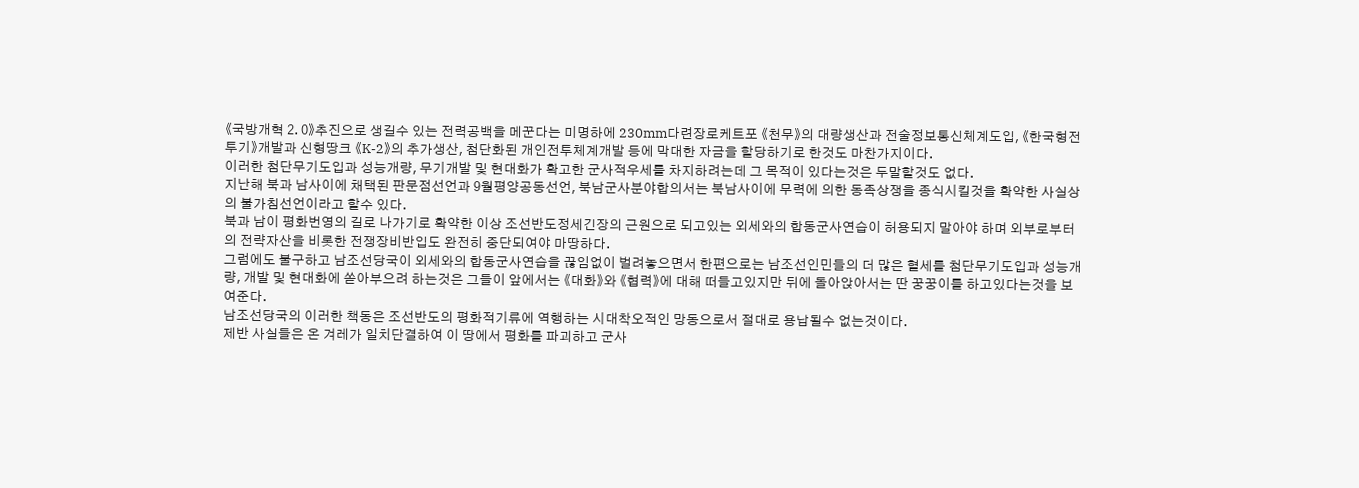《국방개혁 2. 0》추진으로 생길수 있는 전력공백을 메꾼다는 미명하에 230mm다련장로케트포 《천무》의 대량생산과 전술정보통신체계도입, 《한국형전투기》개발과 신형땅크 《K-2》의 추가생산, 첨단화된 개인전투체계개발 등에 막대한 자금을 할당하기로 한것도 마찬가지이다.
이러한 첨단무기도입과 성능개량, 무기개발 및 현대화가 확고한 군사적우세를 차지하려는데 그 목적이 있다는것은 두말할것도 없다.
지난해 북과 남사이에 채택된 판문점선언과 9월평양공동선언, 북남군사분야합의서는 북남사이에 무력에 의한 동족상쟁을 종식시킬것을 확약한 사실상의 불가침선언이라고 할수 있다.
북과 남이 평화번영의 길로 나가기로 확약한 이상 조선반도정세긴장의 근원으로 되고있는 외세와의 합동군사연습이 허용되지 말아야 하며 외부로부터의 전략자산을 비롯한 전쟁장비반입도 완전히 중단되여야 마땅하다.
그럼에도 불구하고 남조선당국이 외세와의 합동군사연습을 끊임없이 벌려놓으면서 한편으로는 남조선인민들의 더 많은 혈세를 첨단무기도입과 성능개량, 개발 및 현대화에 쏟아부으려 하는것은 그들이 앞에서는 《대화》와 《협력》에 대해 떠들고있지만 뒤에 돌아앉아서는 딴 꿍꿍이를 하고있다는것을 보여준다.
남조선당국의 이러한 책동은 조선반도의 평화적기류에 역행하는 시대착오적인 망동으로서 절대로 용납될수 없는것이다.
제반 사실들은 온 겨레가 일치단결하여 이 땅에서 평화를 파괴하고 군사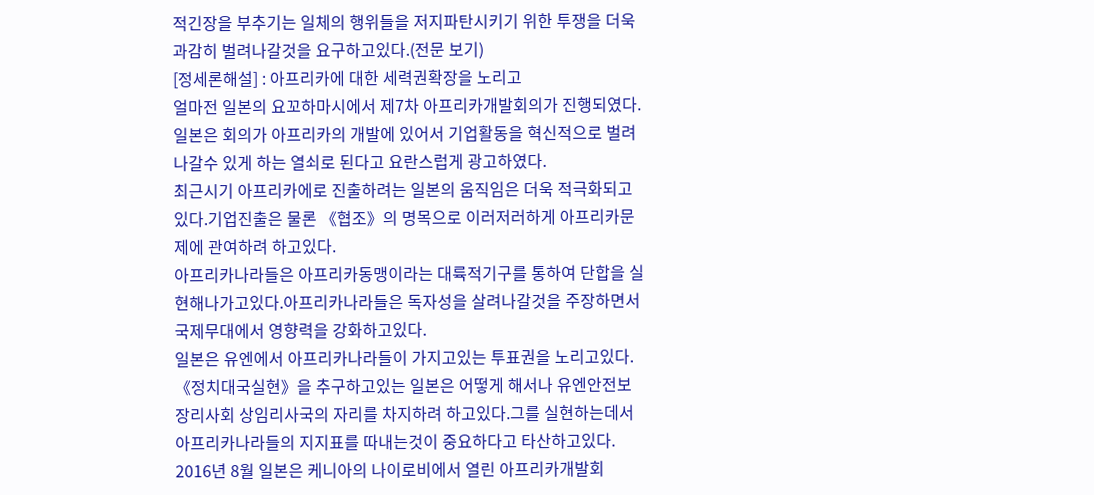적긴장을 부추기는 일체의 행위들을 저지파탄시키기 위한 투쟁을 더욱 과감히 벌려나갈것을 요구하고있다.(전문 보기)
[정세론해설] : 아프리카에 대한 세력권확장을 노리고
얼마전 일본의 요꼬하마시에서 제7차 아프리카개발회의가 진행되였다.
일본은 회의가 아프리카의 개발에 있어서 기업활동을 혁신적으로 벌려나갈수 있게 하는 열쇠로 된다고 요란스럽게 광고하였다.
최근시기 아프리카에로 진출하려는 일본의 움직임은 더욱 적극화되고있다.기업진출은 물론 《협조》의 명목으로 이러저러하게 아프리카문제에 관여하려 하고있다.
아프리카나라들은 아프리카동맹이라는 대륙적기구를 통하여 단합을 실현해나가고있다.아프리카나라들은 독자성을 살려나갈것을 주장하면서 국제무대에서 영향력을 강화하고있다.
일본은 유엔에서 아프리카나라들이 가지고있는 투표권을 노리고있다.《정치대국실현》을 추구하고있는 일본은 어떻게 해서나 유엔안전보장리사회 상임리사국의 자리를 차지하려 하고있다.그를 실현하는데서 아프리카나라들의 지지표를 따내는것이 중요하다고 타산하고있다.
2016년 8월 일본은 케니아의 나이로비에서 열린 아프리카개발회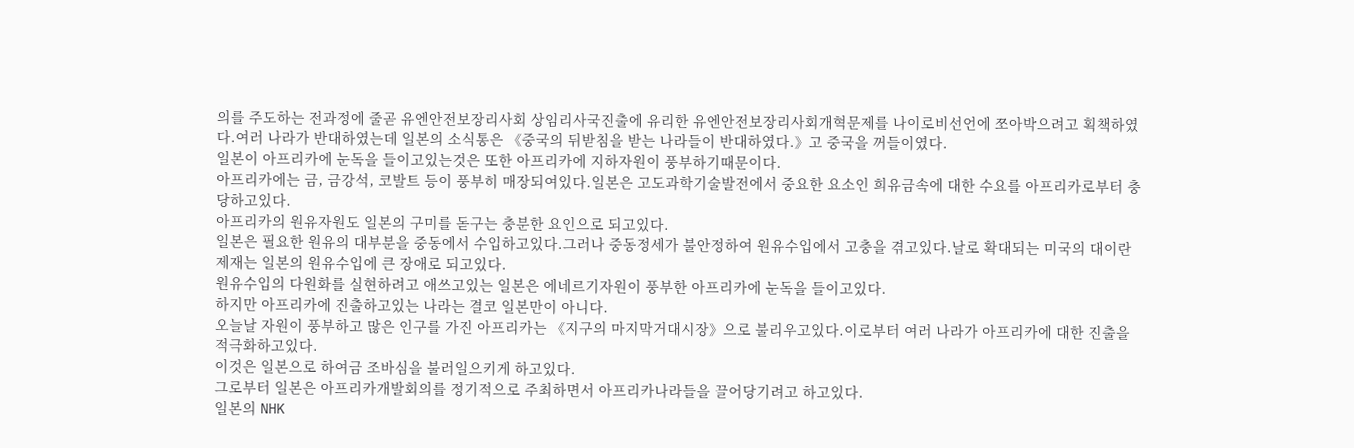의를 주도하는 전과정에 줄곧 유엔안전보장리사회 상임리사국진출에 유리한 유엔안전보장리사회개혁문제를 나이로비선언에 쪼아박으려고 획책하였다.여러 나라가 반대하였는데 일본의 소식통은 《중국의 뒤받침을 받는 나라들이 반대하였다.》고 중국을 꺼들이였다.
일본이 아프리카에 눈독을 들이고있는것은 또한 아프리카에 지하자원이 풍부하기때문이다.
아프리카에는 금, 금강석, 코발트 등이 풍부히 매장되여있다.일본은 고도과학기술발전에서 중요한 요소인 희유금속에 대한 수요를 아프리카로부터 충당하고있다.
아프리카의 원유자원도 일본의 구미를 돋구는 충분한 요인으로 되고있다.
일본은 필요한 원유의 대부분을 중동에서 수입하고있다.그러나 중동정세가 불안정하여 원유수입에서 고충을 겪고있다.날로 확대되는 미국의 대이란제재는 일본의 원유수입에 큰 장애로 되고있다.
원유수입의 다원화를 실현하려고 애쓰고있는 일본은 에네르기자원이 풍부한 아프리카에 눈독을 들이고있다.
하지만 아프리카에 진출하고있는 나라는 결코 일본만이 아니다.
오늘날 자원이 풍부하고 많은 인구를 가진 아프리카는 《지구의 마지막거대시장》으로 불리우고있다.이로부터 여러 나라가 아프리카에 대한 진출을 적극화하고있다.
이것은 일본으로 하여금 조바심을 불러일으키게 하고있다.
그로부터 일본은 아프리카개발회의를 정기적으로 주최하면서 아프리카나라들을 끌어당기려고 하고있다.
일본의 NHK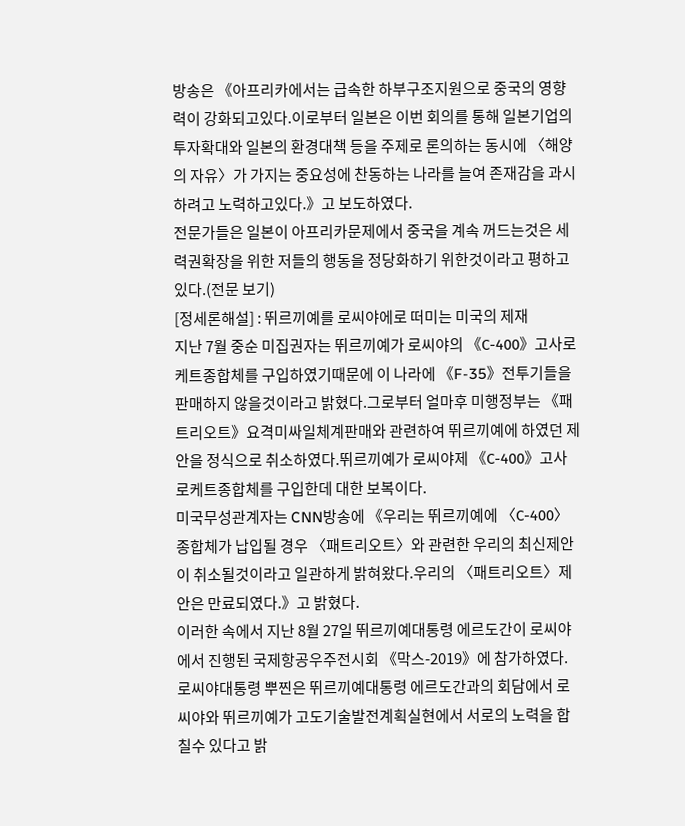방송은 《아프리카에서는 급속한 하부구조지원으로 중국의 영향력이 강화되고있다.이로부터 일본은 이번 회의를 통해 일본기업의 투자확대와 일본의 환경대책 등을 주제로 론의하는 동시에 〈해양의 자유〉가 가지는 중요성에 찬동하는 나라를 늘여 존재감을 과시하려고 노력하고있다.》고 보도하였다.
전문가들은 일본이 아프리카문제에서 중국을 계속 꺼드는것은 세력권확장을 위한 저들의 행동을 정당화하기 위한것이라고 평하고있다.(전문 보기)
[정세론해설] : 뛰르끼예를 로씨야에로 떠미는 미국의 제재
지난 7월 중순 미집권자는 뛰르끼예가 로씨야의 《С-400》고사로케트종합체를 구입하였기때문에 이 나라에 《F-35》전투기들을 판매하지 않을것이라고 밝혔다.그로부터 얼마후 미행정부는 《패트리오트》요격미싸일체계판매와 관련하여 뛰르끼예에 하였던 제안을 정식으로 취소하였다.뛰르끼예가 로씨야제 《С-400》고사로케트종합체를 구입한데 대한 보복이다.
미국무성관계자는 CNN방송에 《우리는 뛰르끼예에 〈С-400〉종합체가 납입될 경우 〈패트리오트〉와 관련한 우리의 최신제안이 취소될것이라고 일관하게 밝혀왔다.우리의 〈패트리오트〉제안은 만료되였다.》고 밝혔다.
이러한 속에서 지난 8월 27일 뛰르끼예대통령 에르도간이 로씨야에서 진행된 국제항공우주전시회 《막스-2019》에 참가하였다.
로씨야대통령 뿌찐은 뛰르끼예대통령 에르도간과의 회담에서 로씨야와 뛰르끼예가 고도기술발전계획실현에서 서로의 노력을 합칠수 있다고 밝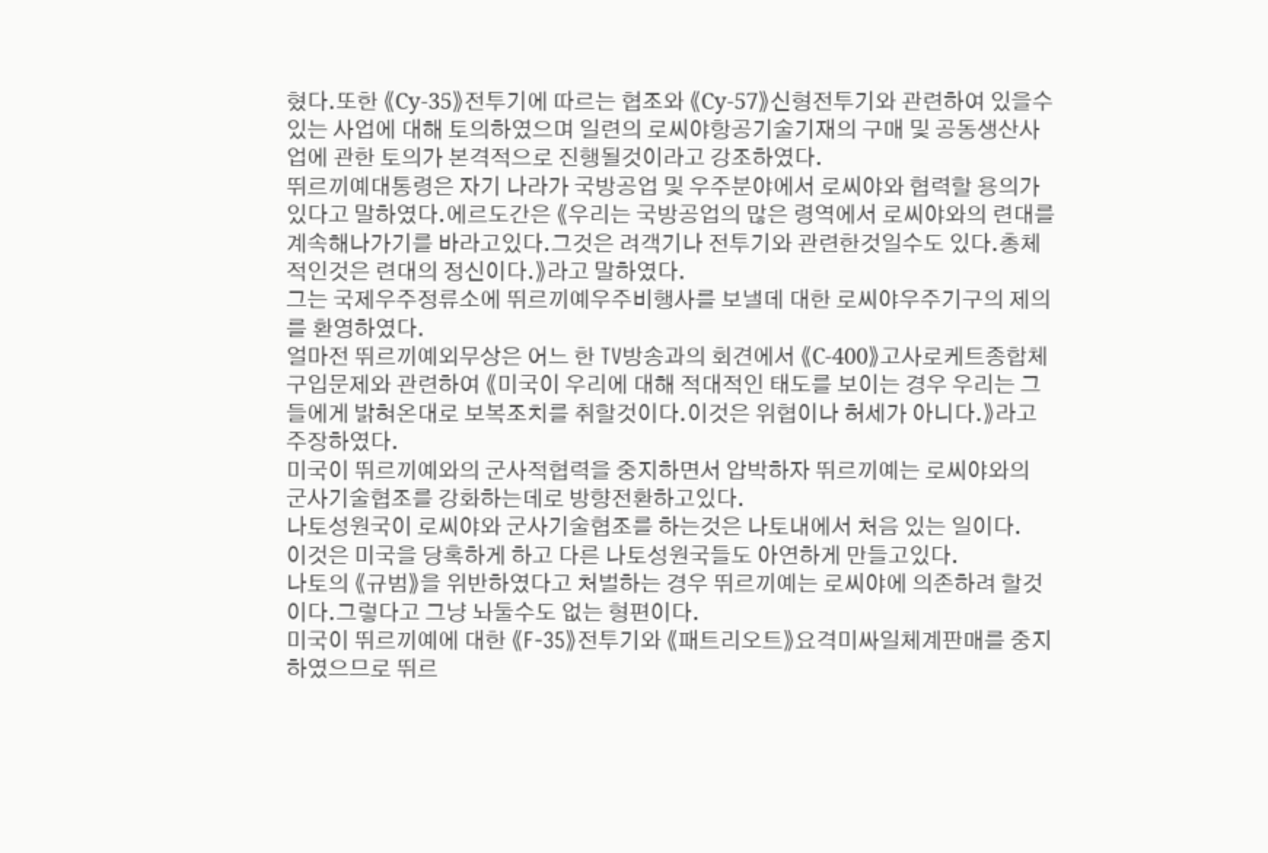혔다.또한 《Су-35》전투기에 따르는 협조와 《Су-57》신형전투기와 관련하여 있을수 있는 사업에 대해 토의하였으며 일련의 로씨야항공기술기재의 구매 및 공동생산사업에 관한 토의가 본격적으로 진행될것이라고 강조하였다.
뛰르끼예대통령은 자기 나라가 국방공업 및 우주분야에서 로씨야와 협력할 용의가 있다고 말하였다.에르도간은 《우리는 국방공업의 많은 령역에서 로씨야와의 련대를 계속해나가기를 바라고있다.그것은 려객기나 전투기와 관련한것일수도 있다.총체적인것은 련대의 정신이다.》라고 말하였다.
그는 국제우주정류소에 뛰르끼예우주비행사를 보낼데 대한 로씨야우주기구의 제의를 환영하였다.
얼마전 뛰르끼예외무상은 어느 한 TV방송과의 회견에서 《С-400》고사로케트종합체구입문제와 관련하여 《미국이 우리에 대해 적대적인 태도를 보이는 경우 우리는 그들에게 밝혀온대로 보복조치를 취할것이다.이것은 위협이나 허세가 아니다.》라고 주장하였다.
미국이 뛰르끼예와의 군사적협력을 중지하면서 압박하자 뛰르끼예는 로씨야와의 군사기술협조를 강화하는데로 방향전환하고있다.
나토성원국이 로씨야와 군사기술협조를 하는것은 나토내에서 처음 있는 일이다.
이것은 미국을 당혹하게 하고 다른 나토성원국들도 아연하게 만들고있다.
나토의 《규범》을 위반하였다고 처벌하는 경우 뛰르끼예는 로씨야에 의존하려 할것이다.그렇다고 그냥 놔둘수도 없는 형편이다.
미국이 뛰르끼예에 대한 《F-35》전투기와 《패트리오트》요격미싸일체계판매를 중지하였으므로 뛰르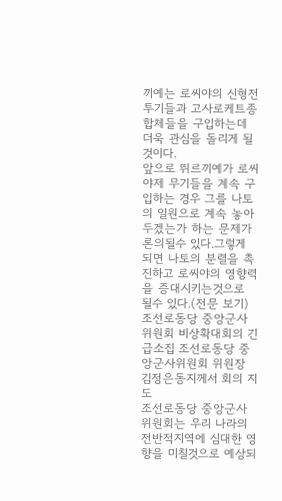끼예는 로씨야의 신형전투기들과 고사로케트종합체들을 구입하는데 더욱 관심을 돌리게 될것이다.
앞으로 뛰르끼예가 로씨야제 무기들을 계속 구입하는 경우 그를 나토의 일원으로 계속 놓아두겠는가 하는 문제가 론의될수 있다.그렇게 되면 나토의 분렬을 촉진하고 로씨야의 영향력을 증대시키는것으로 될수 있다.(전문 보기)
조선로동당 중앙군사위원회 비상확대회의 긴급소집 조선로동당 중앙군사위원회 위원장 김정은동지께서 회의 지도
조선로동당 중앙군사위원회는 우리 나라의 전반적지역에 심대한 영향을 미칠것으로 예상되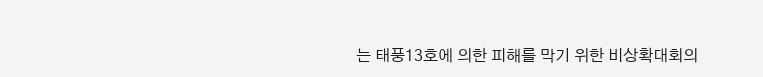는 태풍13호에 의한 피해를 막기 위한 비상확대회의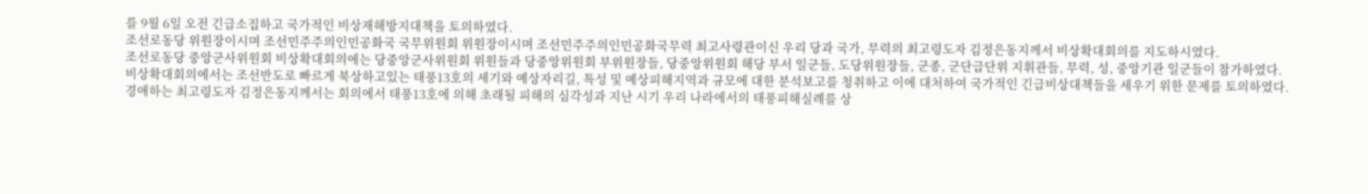를 9월 6일 오전 긴급소집하고 국가적인 비상재해방지대책을 토의하였다.
조선로동당 위원장이시며 조선민주주의인민공화국 국무위원회 위원장이시며 조선민주주의인민공화국무력 최고사령관이신 우리 당과 국가, 무력의 최고령도자 김정은동지께서 비상확대회의를 지도하시였다.
조선로동당 중앙군사위원회 비상확대회의에는 당중앙군사위원회 위원들과 당중앙위원회 부위원장들, 당중앙위원회 해당 부서 일군들, 도당위원장들, 군종, 군단급단위 지휘관들, 무력, 성, 중앙기관 일군들이 참가하였다.
비상확대회의에서는 조선반도로 빠르게 북상하고있는 태풍13호의 세기와 예상자리길, 특성 및 예상피해지역과 규모에 대한 분석보고를 청취하고 이에 대처하여 국가적인 긴급비상대책들을 세우기 위한 문제를 토의하였다.
경애하는 최고령도자 김정은동지께서는 회의에서 태풍13호에 의해 초래될 피해의 심각성과 지난 시기 우리 나라에서의 태풍피해실례를 상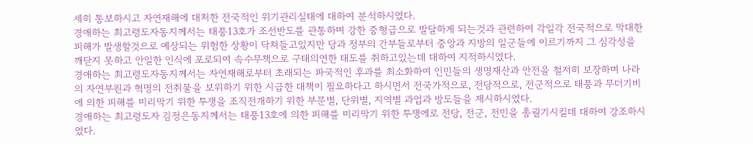세히 통보하시고 자연재해에 대처한 전국적인 위기관리실태에 대하여 분석하시였다.
경애하는 최고령도자동지께서는 태풍13호가 조선반도를 관통하며 강한 중형급으로 발달하게 되는것과 관련하여 각일각 전국적으로 막대한 피해가 발생할것으로 예상되는 위험한 상황이 닥쳐들고있지만 당과 정부의 간부들로부터 중앙과 지방의 일군들에 이르기까지 그 심각성을 깨닫지 못하고 안일한 인식에 포로되여 속수무책으로 구태의연한 태도를 취하고있는데 대하여 지적하시였다.
경애하는 최고령도자동지께서는 자연재해로부터 초래되는 파국적인 후과를 최소화하여 인민들의 생명재산과 안전을 철저히 보장하며 나라의 자연부원과 혁명의 전취물을 보위하기 위한 시급한 대책이 필요하다고 하시면서 전국가적으로, 전당적으로, 전군적으로 태풍과 무더기비에 의한 피해를 미리막기 위한 투쟁을 조직전개하기 위한 부문별, 단위별, 지역별 과업과 방도들을 제시하시였다.
경애하는 최고령도자 김정은동지께서는 태풍13호에 의한 피해를 미리막기 위한 투쟁에로 전당, 전군, 전민을 총궐기시킬데 대하여 강조하시였다.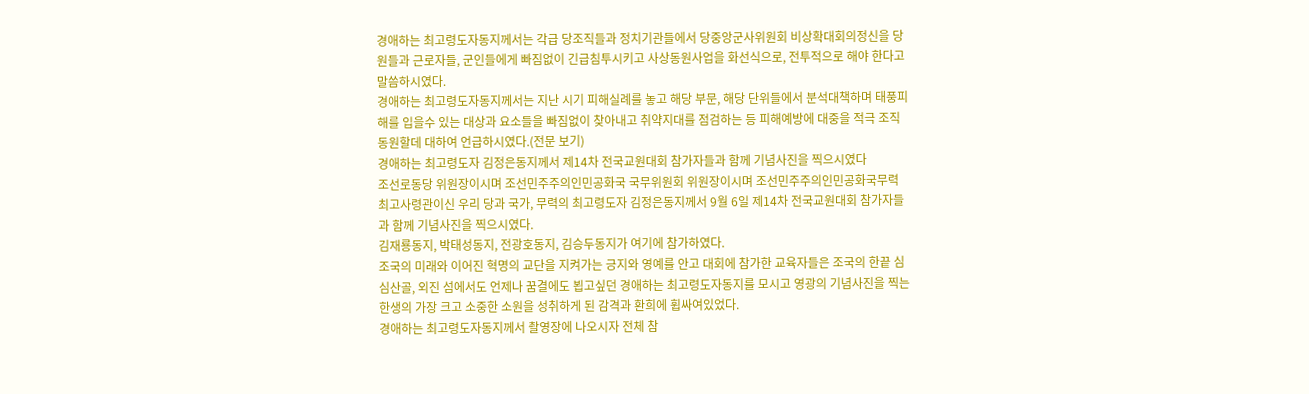경애하는 최고령도자동지께서는 각급 당조직들과 정치기관들에서 당중앙군사위원회 비상확대회의정신을 당원들과 근로자들, 군인들에게 빠짐없이 긴급침투시키고 사상동원사업을 화선식으로, 전투적으로 해야 한다고 말씀하시였다.
경애하는 최고령도자동지께서는 지난 시기 피해실례를 놓고 해당 부문, 해당 단위들에서 분석대책하며 태풍피해를 입을수 있는 대상과 요소들을 빠짐없이 찾아내고 취약지대를 점검하는 등 피해예방에 대중을 적극 조직동원할데 대하여 언급하시였다.(전문 보기)
경애하는 최고령도자 김정은동지께서 제14차 전국교원대회 참가자들과 함께 기념사진을 찍으시였다
조선로동당 위원장이시며 조선민주주의인민공화국 국무위원회 위원장이시며 조선민주주의인민공화국무력 최고사령관이신 우리 당과 국가, 무력의 최고령도자 김정은동지께서 9월 6일 제14차 전국교원대회 참가자들과 함께 기념사진을 찍으시였다.
김재룡동지, 박태성동지, 전광호동지, 김승두동지가 여기에 참가하였다.
조국의 미래와 이어진 혁명의 교단을 지켜가는 긍지와 영예를 안고 대회에 참가한 교육자들은 조국의 한끝 심심산골, 외진 섬에서도 언제나 꿈결에도 뵙고싶던 경애하는 최고령도자동지를 모시고 영광의 기념사진을 찍는 한생의 가장 크고 소중한 소원을 성취하게 된 감격과 환희에 휩싸여있었다.
경애하는 최고령도자동지께서 촬영장에 나오시자 전체 참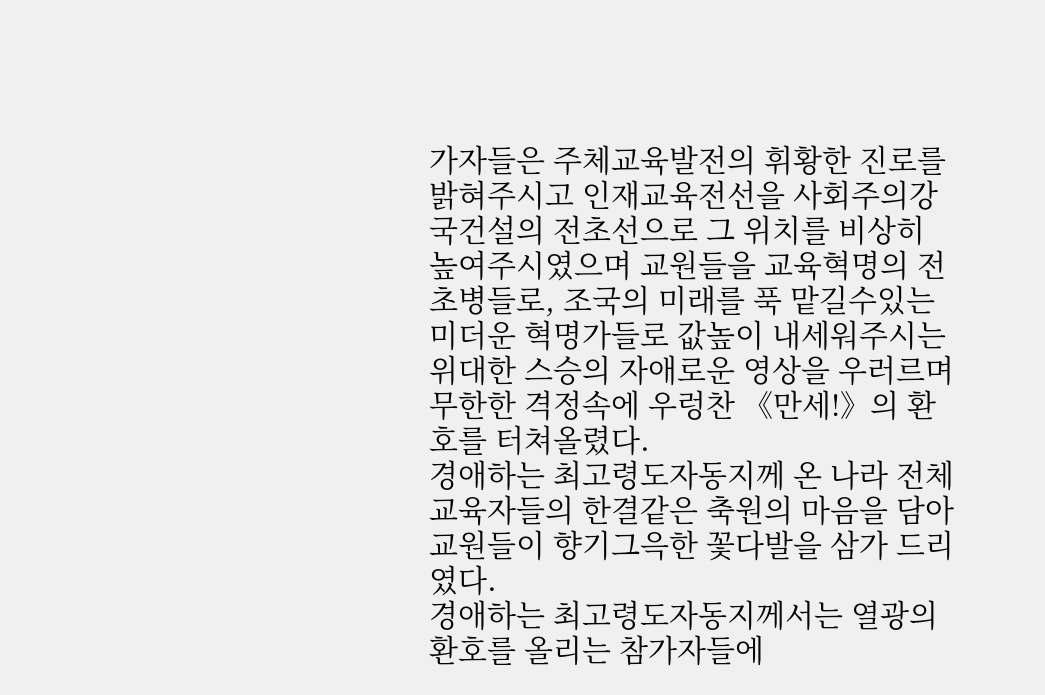가자들은 주체교육발전의 휘황한 진로를 밝혀주시고 인재교육전선을 사회주의강국건설의 전초선으로 그 위치를 비상히 높여주시였으며 교원들을 교육혁명의 전초병들로, 조국의 미래를 푹 맡길수있는 미더운 혁명가들로 값높이 내세워주시는 위대한 스승의 자애로운 영상을 우러르며 무한한 격정속에 우렁찬 《만세!》의 환호를 터쳐올렸다.
경애하는 최고령도자동지께 온 나라 전체 교육자들의 한결같은 축원의 마음을 담아 교원들이 향기그윽한 꽃다발을 삼가 드리였다.
경애하는 최고령도자동지께서는 열광의 환호를 올리는 참가자들에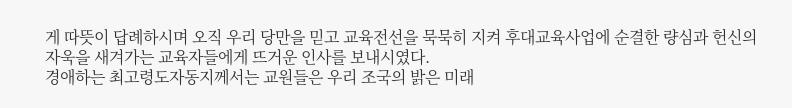게 따뜻이 답례하시며 오직 우리 당만을 믿고 교육전선을 묵묵히 지켜 후대교육사업에 순결한 량심과 헌신의 자욱을 새겨가는 교육자들에게 뜨거운 인사를 보내시였다.
경애하는 최고령도자동지께서는 교원들은 우리 조국의 밝은 미래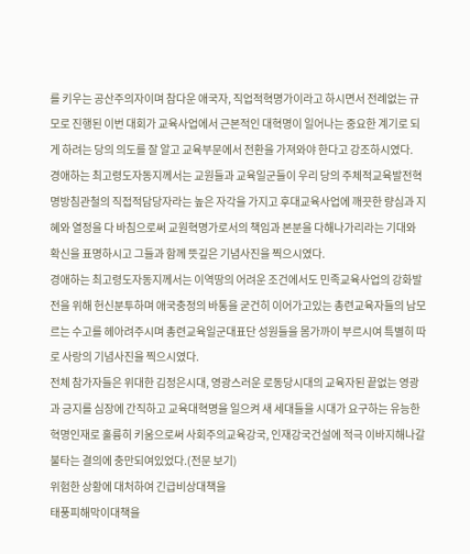를 키우는 공산주의자이며 참다운 애국자, 직업적혁명가이라고 하시면서 전례없는 규모로 진행된 이번 대회가 교육사업에서 근본적인 대혁명이 일어나는 중요한 계기로 되게 하려는 당의 의도를 잘 알고 교육부문에서 전환을 가져와야 한다고 강조하시였다.
경애하는 최고령도자동지께서는 교원들과 교육일군들이 우리 당의 주체적교육발전혁명방침관철의 직접적담당자라는 높은 자각을 가지고 후대교육사업에 깨끗한 량심과 지혜와 열정을 다 바침으로써 교원혁명가로서의 책임과 본분을 다해나가리라는 기대와 확신을 표명하시고 그들과 함께 뜻깊은 기념사진을 찍으시였다.
경애하는 최고령도자동지께서는 이역땅의 어려운 조건에서도 민족교육사업의 강화발전을 위해 헌신분투하며 애국충정의 바통을 굳건히 이어가고있는 총련교육자들의 남모르는 수고를 헤아려주시며 총련교육일군대표단 성원들을 몸가까이 부르시여 특별히 따로 사랑의 기념사진을 찍으시였다.
전체 참가자들은 위대한 김정은시대, 영광스러운 로동당시대의 교육자된 끝없는 영광과 긍지를 심장에 간직하고 교육대혁명을 일으켜 새 세대들을 시대가 요구하는 유능한 혁명인재로 훌륭히 키움으로써 사회주의교육강국, 인재강국건설에 적극 이바지해나갈 불타는 결의에 충만되여있었다.(전문 보기)
위험한 상황에 대처하여 긴급비상대책을
태풍피해막이대책을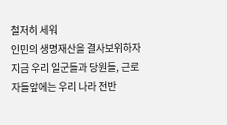철저히 세워
인민의 생명재산을 결사보위하자
지금 우리 일군들과 당원들, 근로자들앞에는 우리 나라 전반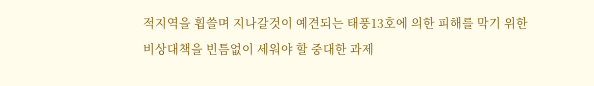적지역을 휩쓸며 지나갈것이 예견되는 태풍13호에 의한 피해를 막기 위한 비상대책을 빈틈없이 세워야 할 중대한 과제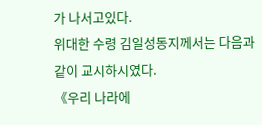가 나서고있다.
위대한 수령 김일성동지께서는 다음과 같이 교시하시였다.
《우리 나라에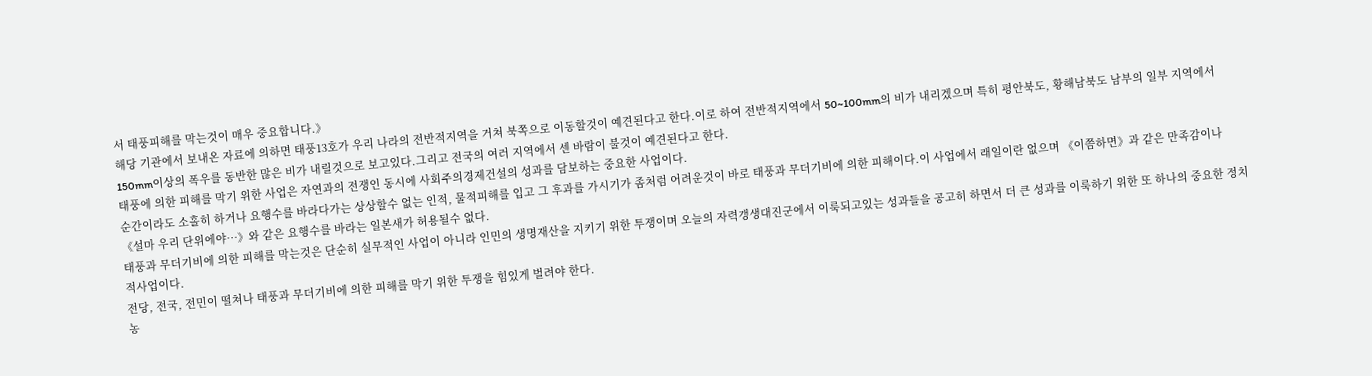서 태풍피해를 막는것이 매우 중요합니다.》
해당 기관에서 보내온 자료에 의하면 태풍13호가 우리 나라의 전반적지역을 거쳐 북쪽으로 이동할것이 예견된다고 한다.이로 하여 전반적지역에서 50~100mm의 비가 내리겠으며 특히 평안북도, 황해남북도 남부의 일부 지역에서 150mm이상의 폭우를 동반한 많은 비가 내릴것으로 보고있다.그리고 전국의 여러 지역에서 센 바람이 불것이 예견된다고 한다.
태풍에 의한 피해를 막기 위한 사업은 자연과의 전쟁인 동시에 사회주의경제건설의 성과를 담보하는 중요한 사업이다.
순간이라도 소홀히 하거나 요행수를 바라다가는 상상할수 없는 인적, 물적피해를 입고 그 후과를 가시기가 좀처럼 어려운것이 바로 태풍과 무더기비에 의한 피해이다.이 사업에서 래일이란 없으며 《이쯤하면》과 같은 만족감이나 《설마 우리 단위에야…》와 같은 요행수를 바라는 일본새가 허용될수 없다.
태풍과 무더기비에 의한 피해를 막는것은 단순히 실무적인 사업이 아니라 인민의 생명재산을 지키기 위한 투쟁이며 오늘의 자력갱생대진군에서 이룩되고있는 성과들을 공고히 하면서 더 큰 성과를 이룩하기 위한 또 하나의 중요한 정치적사업이다.
전당, 전국, 전민이 떨쳐나 태풍과 무더기비에 의한 피해를 막기 위한 투쟁을 힘있게 벌려야 한다.
농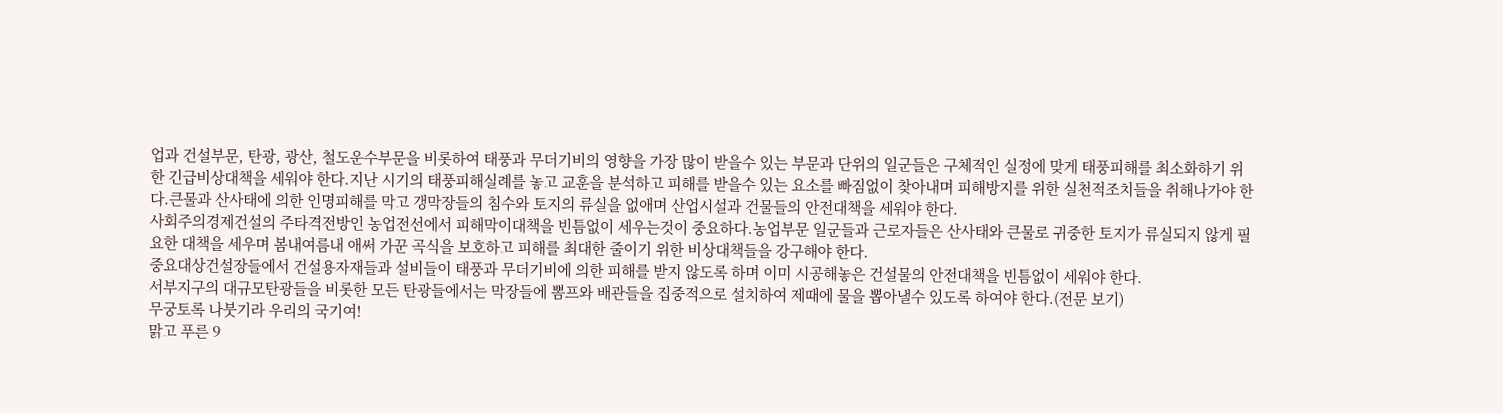업과 건설부문, 탄광, 광산, 철도운수부문을 비롯하여 태풍과 무더기비의 영향을 가장 많이 받을수 있는 부문과 단위의 일군들은 구체적인 실정에 맞게 태풍피해를 최소화하기 위한 긴급비상대책을 세워야 한다.지난 시기의 태풍피해실례를 놓고 교훈을 분석하고 피해를 받을수 있는 요소를 빠짐없이 찾아내며 피해방지를 위한 실천적조치들을 취해나가야 한다.큰물과 산사태에 의한 인명피해를 막고 갱막장들의 침수와 토지의 류실을 없애며 산업시설과 건물들의 안전대책을 세워야 한다.
사회주의경제건설의 주타격전방인 농업전선에서 피해막이대책을 빈틈없이 세우는것이 중요하다.농업부문 일군들과 근로자들은 산사태와 큰물로 귀중한 토지가 류실되지 않게 필요한 대책을 세우며 봄내여름내 애써 가꾼 곡식을 보호하고 피해를 최대한 줄이기 위한 비상대책들을 강구해야 한다.
중요대상건설장들에서 건설용자재들과 설비들이 태풍과 무더기비에 의한 피해를 받지 않도록 하며 이미 시공해놓은 건설물의 안전대책을 빈틈없이 세워야 한다.
서부지구의 대규모탄광들을 비롯한 모든 탄광들에서는 막장들에 뽐프와 배관들을 집중적으로 설치하여 제때에 물을 뽑아낼수 있도록 하여야 한다.(전문 보기)
무궁토록 나붓기라 우리의 국기여!
맑고 푸른 9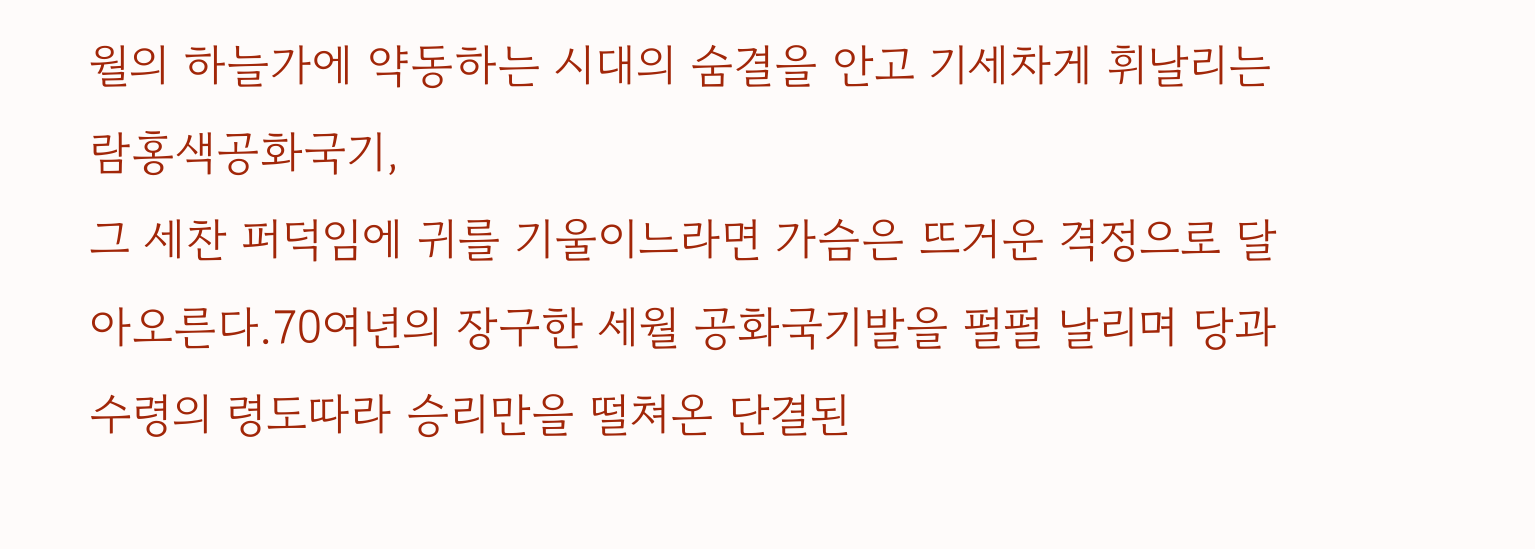월의 하늘가에 약동하는 시대의 숨결을 안고 기세차게 휘날리는 람홍색공화국기,
그 세찬 퍼덕임에 귀를 기울이느라면 가슴은 뜨거운 격정으로 달아오른다.70여년의 장구한 세월 공화국기발을 펄펄 날리며 당과 수령의 령도따라 승리만을 떨쳐온 단결된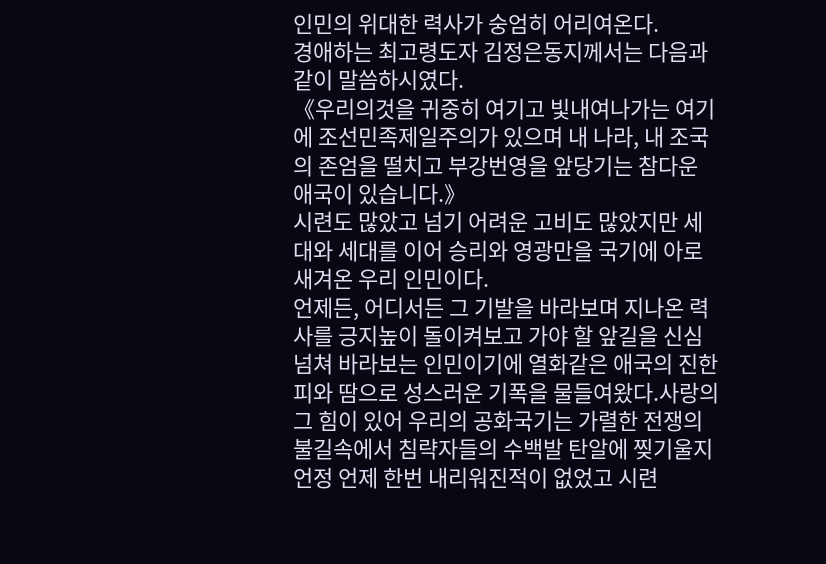인민의 위대한 력사가 숭엄히 어리여온다.
경애하는 최고령도자 김정은동지께서는 다음과 같이 말씀하시였다.
《우리의것을 귀중히 여기고 빛내여나가는 여기에 조선민족제일주의가 있으며 내 나라, 내 조국의 존엄을 떨치고 부강번영을 앞당기는 참다운 애국이 있습니다.》
시련도 많았고 넘기 어려운 고비도 많았지만 세대와 세대를 이어 승리와 영광만을 국기에 아로새겨온 우리 인민이다.
언제든, 어디서든 그 기발을 바라보며 지나온 력사를 긍지높이 돌이켜보고 가야 할 앞길을 신심넘쳐 바라보는 인민이기에 열화같은 애국의 진한 피와 땀으로 성스러운 기폭을 물들여왔다.사랑의 그 힘이 있어 우리의 공화국기는 가렬한 전쟁의 불길속에서 침략자들의 수백발 탄알에 찢기울지언정 언제 한번 내리워진적이 없었고 시련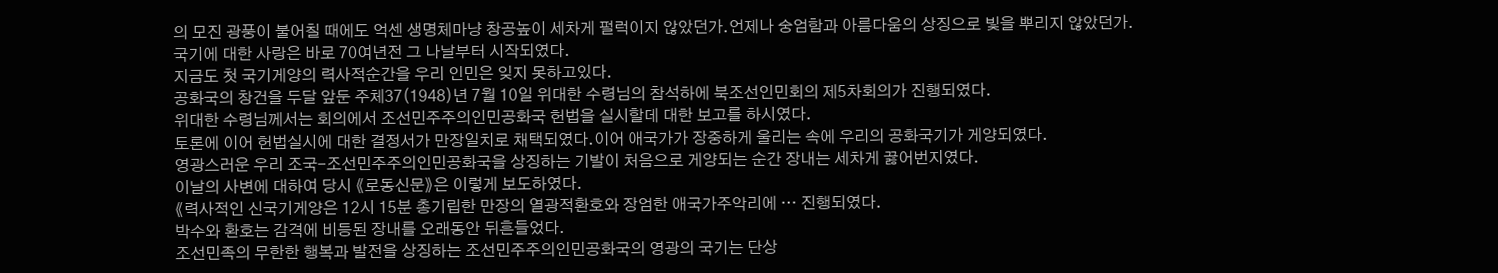의 모진 광풍이 불어칠 때에도 억센 생명체마냥 창공높이 세차게 펄럭이지 않았던가.언제나 숭엄함과 아름다움의 상징으로 빛을 뿌리지 않았던가.
국기에 대한 사랑은 바로 70여년전 그 나날부터 시작되였다.
지금도 첫 국기게양의 력사적순간을 우리 인민은 잊지 못하고있다.
공화국의 창건을 두달 앞둔 주체37(1948)년 7월 10일 위대한 수령님의 참석하에 북조선인민회의 제5차회의가 진행되였다.
위대한 수령님께서는 회의에서 조선민주주의인민공화국 헌법을 실시할데 대한 보고를 하시였다.
토론에 이어 헌법실시에 대한 결정서가 만장일치로 채택되였다.이어 애국가가 장중하게 울리는 속에 우리의 공화국기가 게양되였다.
영광스러운 우리 조국-조선민주주의인민공화국을 상징하는 기발이 처음으로 게양되는 순간 장내는 세차게 끓어번지였다.
이날의 사변에 대하여 당시 《로동신문》은 이렇게 보도하였다.
《력사적인 신국기게양은 12시 15분 총기립한 만장의 열광적환호와 장엄한 애국가주악리에 … 진행되였다.
박수와 환호는 감격에 비등된 장내를 오래동안 뒤흔들었다.
조선민족의 무한한 행복과 발전을 상징하는 조선민주주의인민공화국의 영광의 국기는 단상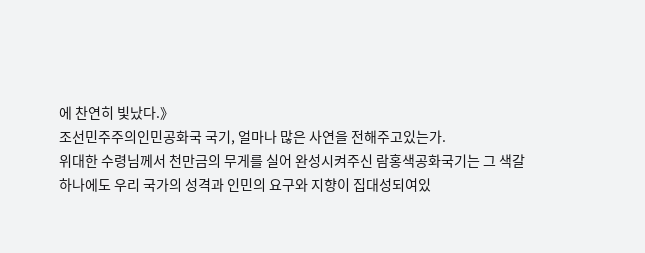에 찬연히 빛났다.》
조선민주주의인민공화국 국기, 얼마나 많은 사연을 전해주고있는가.
위대한 수령님께서 천만금의 무게를 실어 완성시켜주신 람홍색공화국기는 그 색갈 하나에도 우리 국가의 성격과 인민의 요구와 지향이 집대성되여있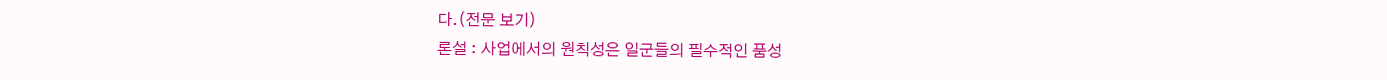다.(전문 보기)
론설 : 사업에서의 원칙성은 일군들의 필수적인 품성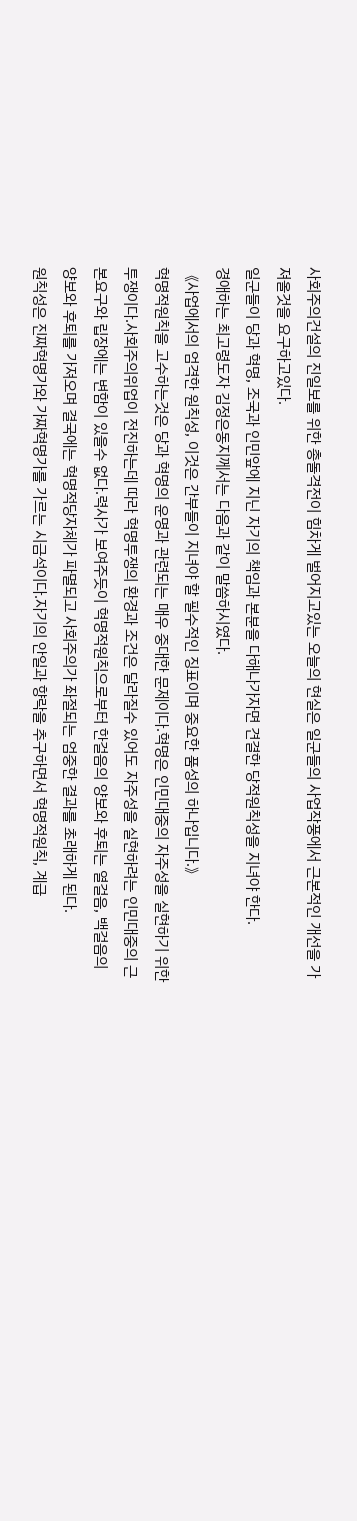사회주의건설의 진일보를 위한 총돌격전이 힘차게 벌어지고있는 오늘의 현실은 일군들의 사업작풍에서 근본적인 개선을 가져올것을 요구하고있다.
일군들이 당과 혁명, 조국과 인민앞에 지닌 자기의 책임과 본분을 다해나가자면 견결한 당적원칙성을 지녀야 한다.
경애하는 최고령도자 김정은동지께서는 다음과 같이 말씀하시였다.
《사업에서의 엄격한 원칙성, 이것은 간부들이 지녀야 할 필수적인 징표이며 중요한 품성의 하나입니다.》
혁명적원칙을 고수하는것은 당과 혁명의 운명과 관련되는 매우 중대한 문제이다.혁명은 인민대중의 자주성을 실현하기 위한 투쟁이다.사회주의위업이 전진하는데 따라 혁명투쟁의 환경과 조건은 달라질수 있어도 자주성을 실현하려는 인민대중의 근본요구와 립장에는 변함이 있을수 없다.력사가 보여주듯이 혁명적원칙으로부터 한걸음의 양보와 후퇴는 열걸음, 백걸음의 양보와 후퇴를 가져오며 결국에는 혁명적당자체가 파멸되고 사회주의가 좌절되는 엄중한 결과를 초래하게 된다.
원칙성은 진짜혁명가와 가짜혁명가를 가르는 시금석이다.자기의 안일과 향락을 추구하면서 혁명적원칙, 계급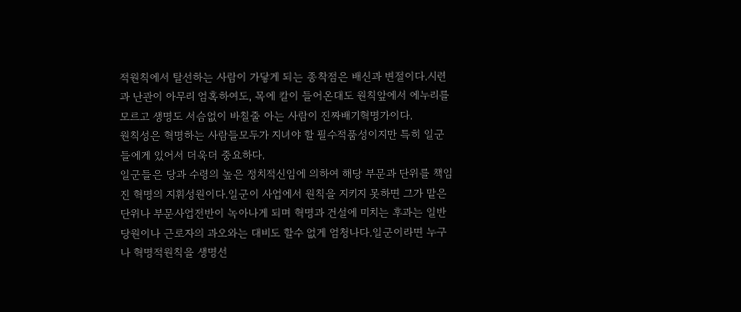적원칙에서 탈선하는 사람이 가닿게 되는 종착점은 배신과 변절이다.시련과 난관이 아무리 엄혹하여도, 목에 칼이 들어온대도 원칙앞에서 에누리를 모르고 생명도 서슴없이 바칠줄 아는 사람이 진짜배기혁명가이다.
원칙성은 혁명하는 사람들모두가 지녀야 할 필수적품성이지만 특히 일군들에게 있어서 더욱더 중요하다.
일군들은 당과 수령의 높은 정치적신임에 의하여 해당 부문과 단위를 책임진 혁명의 지휘성원이다.일군이 사업에서 원칙을 지키지 못하면 그가 맡은 단위나 부문사업전반이 녹아나게 되며 혁명과 건설에 미치는 후과는 일반당원이나 근로자의 과오와는 대비도 할수 없게 엄청나다.일군이라면 누구나 혁명적원칙을 생명선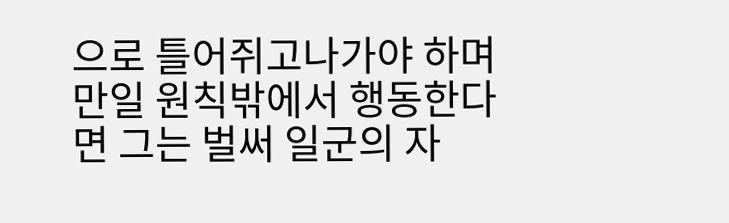으로 틀어쥐고나가야 하며 만일 원칙밖에서 행동한다면 그는 벌써 일군의 자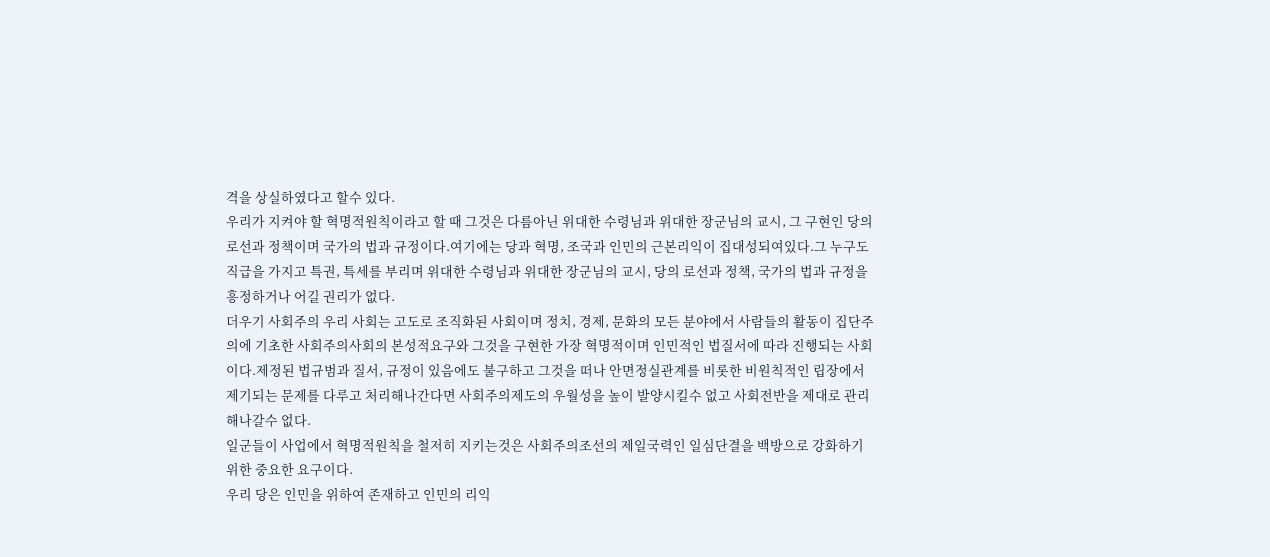격을 상실하였다고 할수 있다.
우리가 지켜야 할 혁명적원칙이라고 할 때 그것은 다름아닌 위대한 수령님과 위대한 장군님의 교시, 그 구현인 당의 로선과 정책이며 국가의 법과 규정이다.여기에는 당과 혁명, 조국과 인민의 근본리익이 집대성되여있다.그 누구도 직급을 가지고 특권, 특세를 부리며 위대한 수령님과 위대한 장군님의 교시, 당의 로선과 정책, 국가의 법과 규정을 흥정하거나 어길 권리가 없다.
더우기 사회주의 우리 사회는 고도로 조직화된 사회이며 정치, 경제, 문화의 모든 분야에서 사람들의 활동이 집단주의에 기초한 사회주의사회의 본성적요구와 그것을 구현한 가장 혁명적이며 인민적인 법질서에 따라 진행되는 사회이다.제정된 법규범과 질서, 규정이 있음에도 불구하고 그것을 떠나 안면정실관계를 비롯한 비원칙적인 립장에서 제기되는 문제를 다루고 처리해나간다면 사회주의제도의 우월성을 높이 발양시킬수 없고 사회전반을 제대로 관리해나갈수 없다.
일군들이 사업에서 혁명적원칙을 철저히 지키는것은 사회주의조선의 제일국력인 일심단결을 백방으로 강화하기 위한 중요한 요구이다.
우리 당은 인민을 위하여 존재하고 인민의 리익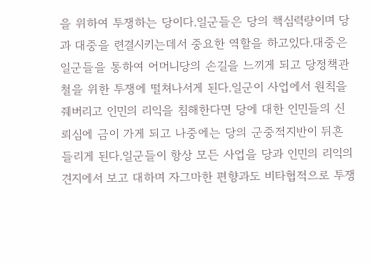을 위하여 투쟁하는 당이다.일군들은 당의 핵심력량이며 당과 대중을 련결시키는데서 중요한 역할을 하고있다.대중은 일군들을 통하여 어머니당의 손길을 느끼게 되고 당정책관철을 위한 투쟁에 떨쳐나서게 된다.일군이 사업에서 원칙을 줴버리고 인민의 리익을 침해한다면 당에 대한 인민들의 신뢰심에 금이 가게 되고 나중에는 당의 군중적지반이 뒤흔들리게 된다.일군들이 항상 모든 사업을 당과 인민의 리익의 견지에서 보고 대하며 자그마한 편향과도 비타협적으로 투쟁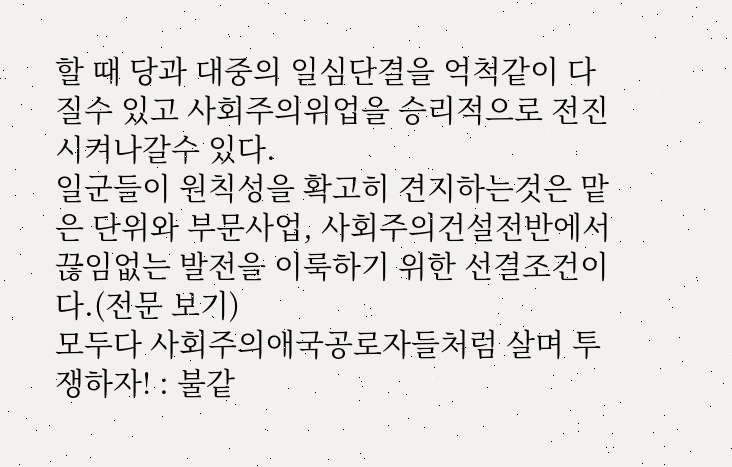할 때 당과 대중의 일심단결을 억척같이 다질수 있고 사회주의위업을 승리적으로 전진시켜나갈수 있다.
일군들이 원칙성을 확고히 견지하는것은 맡은 단위와 부문사업, 사회주의건설전반에서 끊임없는 발전을 이룩하기 위한 선결조건이다.(전문 보기)
모두다 사회주의애국공로자들처럼 살며 투쟁하자! : 불같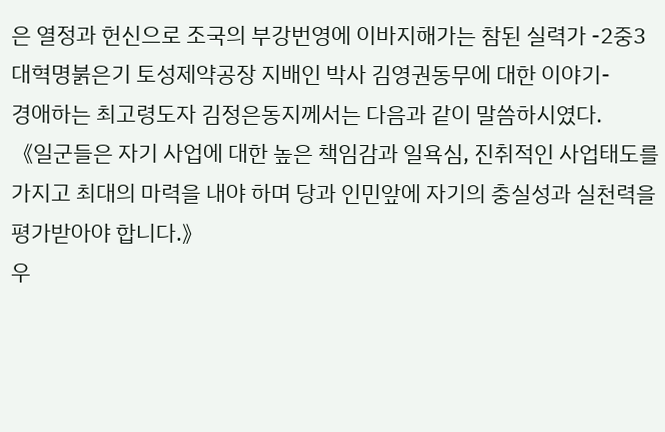은 열정과 헌신으로 조국의 부강번영에 이바지해가는 참된 실력가 -2중3대혁명붉은기 토성제약공장 지배인 박사 김영권동무에 대한 이야기-
경애하는 최고령도자 김정은동지께서는 다음과 같이 말씀하시였다.
《일군들은 자기 사업에 대한 높은 책임감과 일욕심, 진취적인 사업태도를 가지고 최대의 마력을 내야 하며 당과 인민앞에 자기의 충실성과 실천력을 평가받아야 합니다.》
우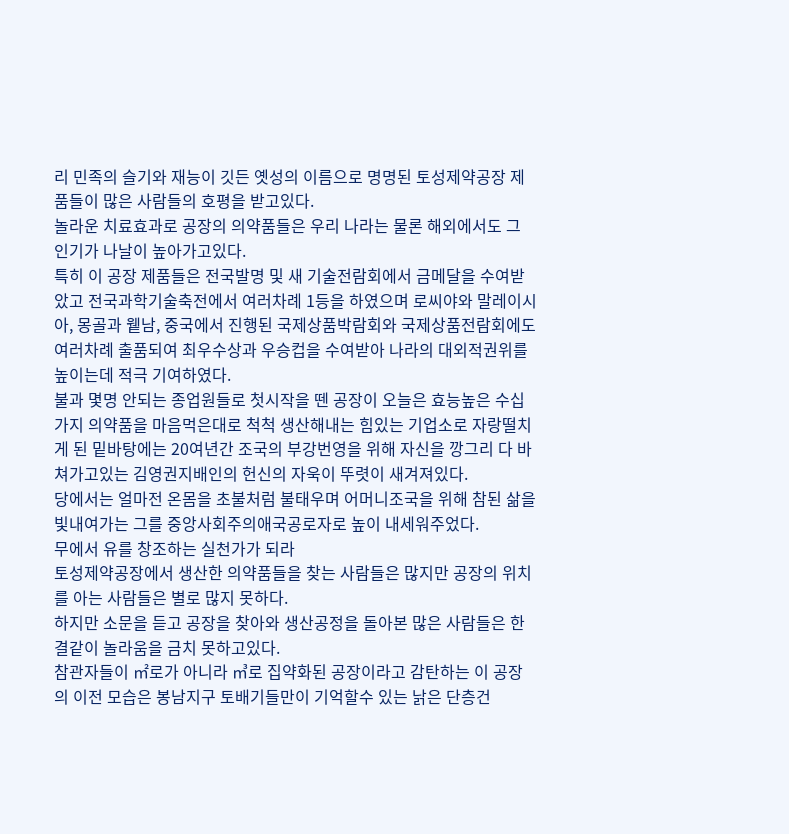리 민족의 슬기와 재능이 깃든 옛성의 이름으로 명명된 토성제약공장 제품들이 많은 사람들의 호평을 받고있다.
놀라운 치료효과로 공장의 의약품들은 우리 나라는 물론 해외에서도 그 인기가 나날이 높아가고있다.
특히 이 공장 제품들은 전국발명 및 새 기술전람회에서 금메달을 수여받았고 전국과학기술축전에서 여러차례 1등을 하였으며 로씨야와 말레이시아, 몽골과 윁남, 중국에서 진행된 국제상품박람회와 국제상품전람회에도 여러차례 출품되여 최우수상과 우승컵을 수여받아 나라의 대외적권위를 높이는데 적극 기여하였다.
불과 몇명 안되는 종업원들로 첫시작을 뗀 공장이 오늘은 효능높은 수십가지 의약품을 마음먹은대로 척척 생산해내는 힘있는 기업소로 자랑떨치게 된 밑바탕에는 20여년간 조국의 부강번영을 위해 자신을 깡그리 다 바쳐가고있는 김영권지배인의 헌신의 자욱이 뚜렷이 새겨져있다.
당에서는 얼마전 온몸을 초불처럼 불태우며 어머니조국을 위해 참된 삶을 빛내여가는 그를 중앙사회주의애국공로자로 높이 내세워주었다.
무에서 유를 창조하는 실천가가 되라
토성제약공장에서 생산한 의약품들을 찾는 사람들은 많지만 공장의 위치를 아는 사람들은 별로 많지 못하다.
하지만 소문을 듣고 공장을 찾아와 생산공정을 돌아본 많은 사람들은 한결같이 놀라움을 금치 못하고있다.
참관자들이 ㎡로가 아니라 ㎥로 집약화된 공장이라고 감탄하는 이 공장의 이전 모습은 봉남지구 토배기들만이 기억할수 있는 낡은 단층건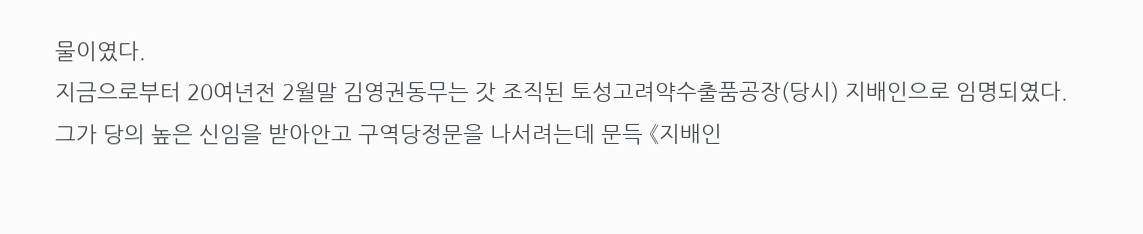물이였다.
지금으로부터 20여년전 2월말 김영권동무는 갓 조직된 토성고려약수출품공장(당시) 지배인으로 임명되였다.
그가 당의 높은 신임을 받아안고 구역당정문을 나서려는데 문득 《지배인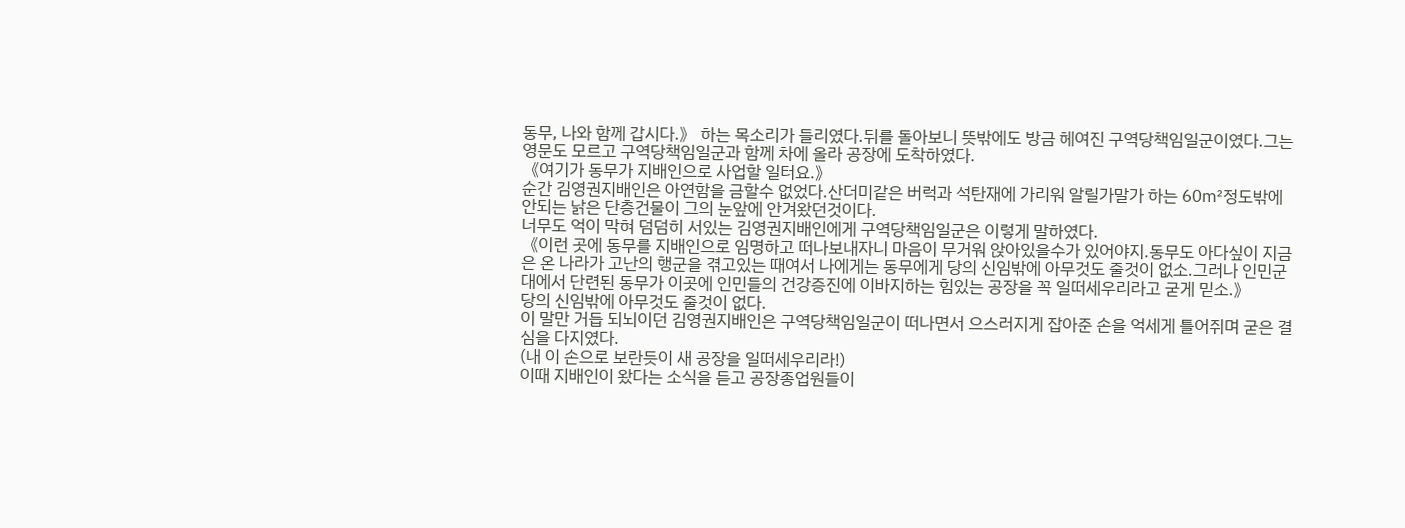동무, 나와 함께 갑시다.》 하는 목소리가 들리였다.뒤를 돌아보니 뜻밖에도 방금 헤여진 구역당책임일군이였다.그는 영문도 모르고 구역당책임일군과 함께 차에 올라 공장에 도착하였다.
《여기가 동무가 지배인으로 사업할 일터요.》
순간 김영권지배인은 아연함을 금할수 없었다.산더미같은 버럭과 석탄재에 가리워 알릴가말가 하는 60㎡정도밖에 안되는 낡은 단층건물이 그의 눈앞에 안겨왔던것이다.
너무도 억이 막혀 덤덤히 서있는 김영권지배인에게 구역당책임일군은 이렇게 말하였다.
《이런 곳에 동무를 지배인으로 임명하고 떠나보내자니 마음이 무거워 앉아있을수가 있어야지.동무도 아다싶이 지금은 온 나라가 고난의 행군을 겪고있는 때여서 나에게는 동무에게 당의 신임밖에 아무것도 줄것이 없소.그러나 인민군대에서 단련된 동무가 이곳에 인민들의 건강증진에 이바지하는 힘있는 공장을 꼭 일떠세우리라고 굳게 믿소.》
당의 신임밖에 아무것도 줄것이 없다.
이 말만 거듭 되뇌이던 김영권지배인은 구역당책임일군이 떠나면서 으스러지게 잡아준 손을 억세게 틀어쥐며 굳은 결심을 다지였다.
(내 이 손으로 보란듯이 새 공장을 일떠세우리라!)
이때 지배인이 왔다는 소식을 듣고 공장종업원들이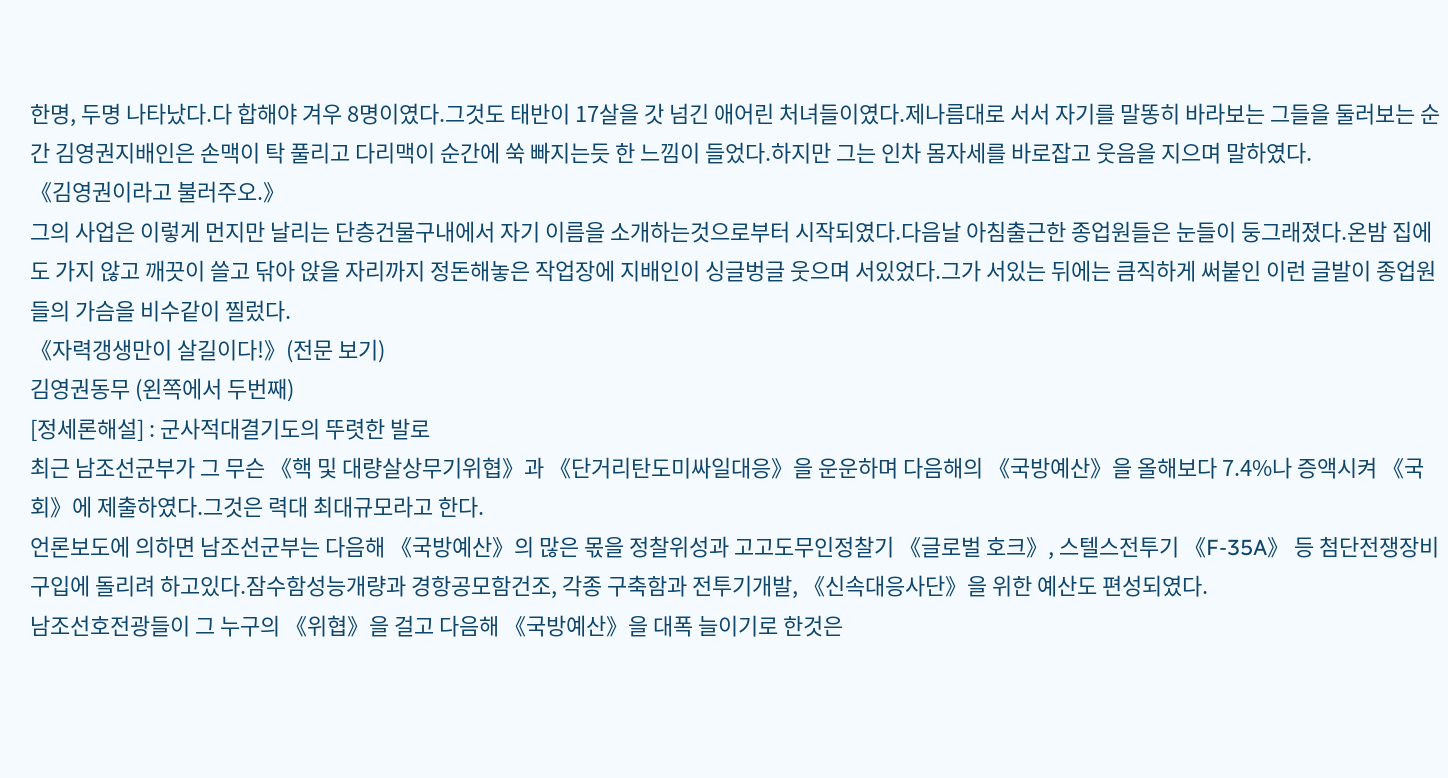한명, 두명 나타났다.다 합해야 겨우 8명이였다.그것도 태반이 17살을 갓 넘긴 애어린 처녀들이였다.제나름대로 서서 자기를 말똥히 바라보는 그들을 둘러보는 순간 김영권지배인은 손맥이 탁 풀리고 다리맥이 순간에 쑥 빠지는듯 한 느낌이 들었다.하지만 그는 인차 몸자세를 바로잡고 웃음을 지으며 말하였다.
《김영권이라고 불러주오.》
그의 사업은 이렇게 먼지만 날리는 단층건물구내에서 자기 이름을 소개하는것으로부터 시작되였다.다음날 아침출근한 종업원들은 눈들이 둥그래졌다.온밤 집에도 가지 않고 깨끗이 쓸고 닦아 앉을 자리까지 정돈해놓은 작업장에 지배인이 싱글벙글 웃으며 서있었다.그가 서있는 뒤에는 큼직하게 써붙인 이런 글발이 종업원들의 가슴을 비수같이 찔렀다.
《자력갱생만이 살길이다!》(전문 보기)
김영권동무 (왼쪽에서 두번째)
[정세론해설] : 군사적대결기도의 뚜렷한 발로
최근 남조선군부가 그 무슨 《핵 및 대량살상무기위협》과 《단거리탄도미싸일대응》을 운운하며 다음해의 《국방예산》을 올해보다 7.4%나 증액시켜 《국회》에 제출하였다.그것은 력대 최대규모라고 한다.
언론보도에 의하면 남조선군부는 다음해 《국방예산》의 많은 몫을 정찰위성과 고고도무인정찰기 《글로벌 호크》, 스텔스전투기 《F-35A》 등 첨단전쟁장비구입에 돌리려 하고있다.잠수함성능개량과 경항공모함건조, 각종 구축함과 전투기개발, 《신속대응사단》을 위한 예산도 편성되였다.
남조선호전광들이 그 누구의 《위협》을 걸고 다음해 《국방예산》을 대폭 늘이기로 한것은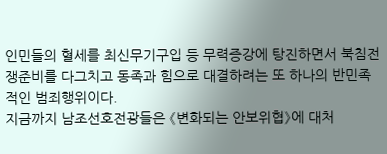인민들의 혈세를 최신무기구입 등 무력증강에 탕진하면서 북침전쟁준비를 다그치고 동족과 힘으로 대결하려는 또 하나의 반민족적인 범죄행위이다.
지금까지 남조선호전광들은 《변화되는 안보위협》에 대처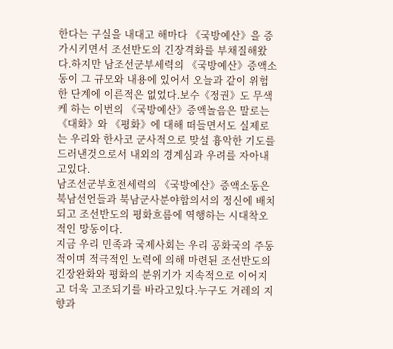한다는 구실을 내대고 해마다 《국방예산》을 증가시키면서 조선반도의 긴장격화를 부채질해왔다.하지만 남조선군부세력의 《국방예산》증액소동이 그 규모와 내용에 있어서 오늘과 같이 위험한 단계에 이른적은 없었다.보수《정권》도 무색케 하는 이번의 《국방예산》증액놀음은 말로는 《대화》와 《평화》에 대해 떠들면서도 실제로는 우리와 한사코 군사적으로 맞설 흉악한 기도를 드러낸것으로서 내외의 경계심과 우려를 자아내고있다.
남조선군부호전세력의 《국방예산》증액소동은 북남선언들과 북남군사분야합의서의 정신에 배치되고 조선반도의 평화흐름에 역행하는 시대착오적인 망동이다.
지금 우리 민족과 국제사회는 우리 공화국의 주동적이며 적극적인 노력에 의해 마련된 조선반도의 긴장완화와 평화의 분위기가 지속적으로 이어지고 더욱 고조되기를 바라고있다.누구도 겨레의 지향과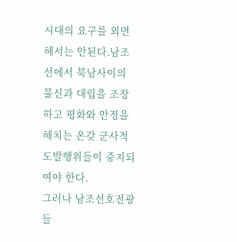시대의 요구를 외면해서는 안된다.남조선에서 북남사이의 불신과 대립을 조장하고 평화와 안정을 해치는 온갖 군사적도발행위들이 중지되여야 한다.
그러나 남조선호전광들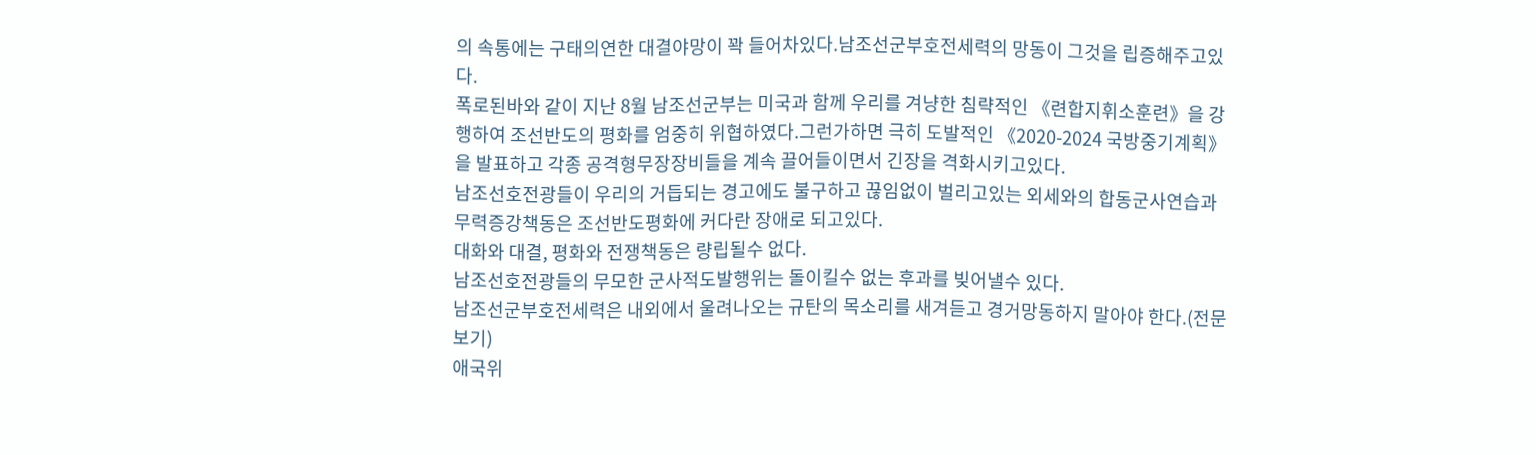의 속통에는 구태의연한 대결야망이 꽉 들어차있다.남조선군부호전세력의 망동이 그것을 립증해주고있다.
폭로된바와 같이 지난 8월 남조선군부는 미국과 함께 우리를 겨냥한 침략적인 《련합지휘소훈련》을 강행하여 조선반도의 평화를 엄중히 위협하였다.그런가하면 극히 도발적인 《2020-2024 국방중기계획》을 발표하고 각종 공격형무장장비들을 계속 끌어들이면서 긴장을 격화시키고있다.
남조선호전광들이 우리의 거듭되는 경고에도 불구하고 끊임없이 벌리고있는 외세와의 합동군사연습과 무력증강책동은 조선반도평화에 커다란 장애로 되고있다.
대화와 대결, 평화와 전쟁책동은 량립될수 없다.
남조선호전광들의 무모한 군사적도발행위는 돌이킬수 없는 후과를 빚어낼수 있다.
남조선군부호전세력은 내외에서 울려나오는 규탄의 목소리를 새겨듣고 경거망동하지 말아야 한다.(전문 보기)
애국위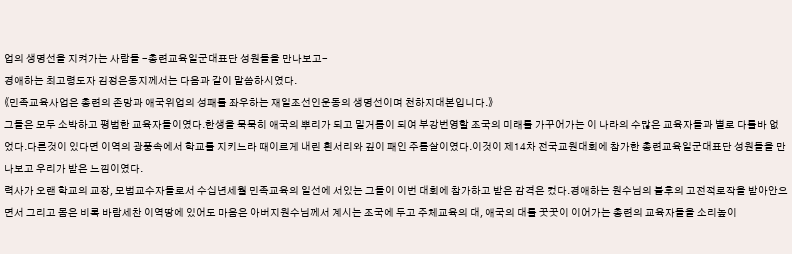업의 생명선을 지켜가는 사람들 -총련교육일군대표단 성원들을 만나보고-
경애하는 최고령도자 김정은동지께서는 다음과 같이 말씀하시였다.
《민족교육사업은 총련의 존망과 애국위업의 성패를 좌우하는 재일조선인운동의 생명선이며 천하지대본입니다.》
그들은 모두 소박하고 평범한 교육자들이였다.한생을 묵묵히 애국의 뿌리가 되고 밑거름이 되여 부강번영할 조국의 미래를 가꾸어가는 이 나라의 수많은 교육자들과 별로 다를바 없었다.다른것이 있다면 이역의 광풍속에서 학교를 지키느라 때이르게 내린 흰서리와 깊이 패인 주름살이였다.이것이 제14차 전국교원대회에 참가한 총련교육일군대표단 성원들을 만나보고 우리가 받은 느낌이였다.
력사가 오랜 학교의 교장, 모범교수자들로서 수십년세월 민족교육의 일선에 서있는 그들이 이번 대회에 참가하고 받은 감격은 컸다.경애하는 원수님의 불후의 고전적로작을 받아안으면서 그리고 몸은 비록 바람세찬 이역땅에 있어도 마음은 아버지원수님께서 계시는 조국에 두고 주체교육의 대, 애국의 대를 꿋꿋이 이어가는 총련의 교육자들을 소리높이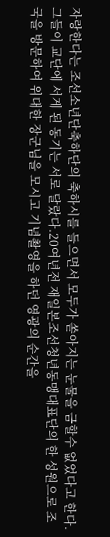자랑한다는 조선소년단축하단의 축하시를 들으면서 모두가 쏟아지는 눈물을 금할수 없었다고 한다.
그들이 교단에 서게 된 동기는 서로 달랐다.20여년전 재일본조선청년동맹대표단의 한 성원으로 조국을 방문하여 위대한 장군님을 모시고 기념촬영을 하던 영광의 순간을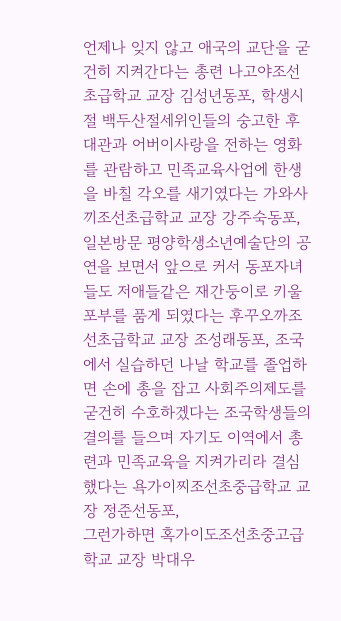언제나 잊지 않고 애국의 교단을 굳건히 지켜간다는 총련 나고야조선초급학교 교장 김성년동포, 학생시절 백두산절세위인들의 숭고한 후대관과 어버이사랑을 전하는 영화를 관람하고 민족교육사업에 한생을 바칠 각오를 새기였다는 가와사끼조선초급학교 교장 강주숙동포, 일본방문 평양학생소년예술단의 공연을 보면서 앞으로 커서 동포자녀들도 저애들같은 재간둥이로 키울 포부를 품게 되였다는 후꾸오까조선초급학교 교장 조성래동포, 조국에서 실습하던 나날 학교를 졸업하면 손에 총을 잡고 사회주의제도를 굳건히 수호하겠다는 조국학생들의 결의를 들으며 자기도 이역에서 총련과 민족교육을 지켜가리라 결심했다는 욕가이찌조선초중급학교 교장 정준선동포,
그런가하면 혹가이도조선초중고급학교 교장 박대우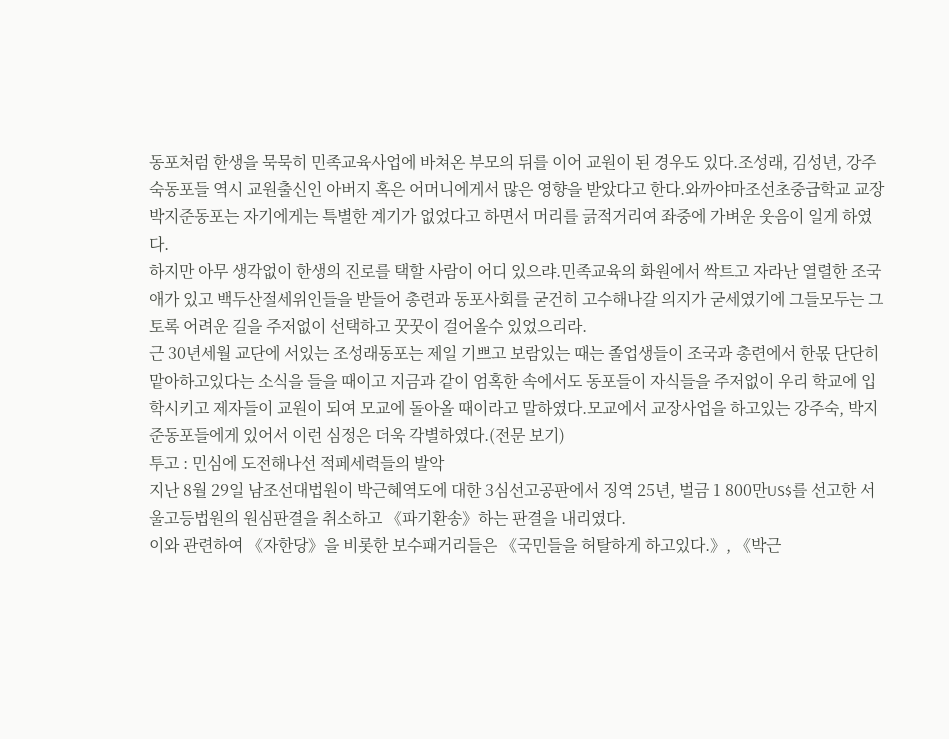동포처럼 한생을 묵묵히 민족교육사업에 바쳐온 부모의 뒤를 이어 교원이 된 경우도 있다.조성래, 김성년, 강주숙동포들 역시 교원출신인 아버지 혹은 어머니에게서 많은 영향을 받았다고 한다.와까야마조선초중급학교 교장 박지준동포는 자기에게는 특별한 계기가 없었다고 하면서 머리를 긁적거리여 좌중에 가벼운 웃음이 일게 하였다.
하지만 아무 생각없이 한생의 진로를 택할 사람이 어디 있으랴.민족교육의 화원에서 싹트고 자라난 열렬한 조국애가 있고 백두산절세위인들을 받들어 총련과 동포사회를 굳건히 고수해나갈 의지가 굳세였기에 그들모두는 그토록 어려운 길을 주저없이 선택하고 꿋꿋이 걸어올수 있었으리라.
근 30년세월 교단에 서있는 조성래동포는 제일 기쁘고 보람있는 때는 졸업생들이 조국과 총련에서 한몫 단단히 맡아하고있다는 소식을 들을 때이고 지금과 같이 엄혹한 속에서도 동포들이 자식들을 주저없이 우리 학교에 입학시키고 제자들이 교원이 되여 모교에 돌아올 때이라고 말하였다.모교에서 교장사업을 하고있는 강주숙, 박지준동포들에게 있어서 이런 심정은 더욱 각별하였다.(전문 보기)
투고 : 민심에 도전해나선 적페세력들의 발악
지난 8월 29일 남조선대법원이 박근혜역도에 대한 3심선고공판에서 징역 25년, 벌금 1 800만US$를 선고한 서울고등법원의 원심판결을 취소하고 《파기환송》하는 판결을 내리였다.
이와 관련하여 《자한당》을 비롯한 보수패거리들은 《국민들을 허탈하게 하고있다.》, 《박근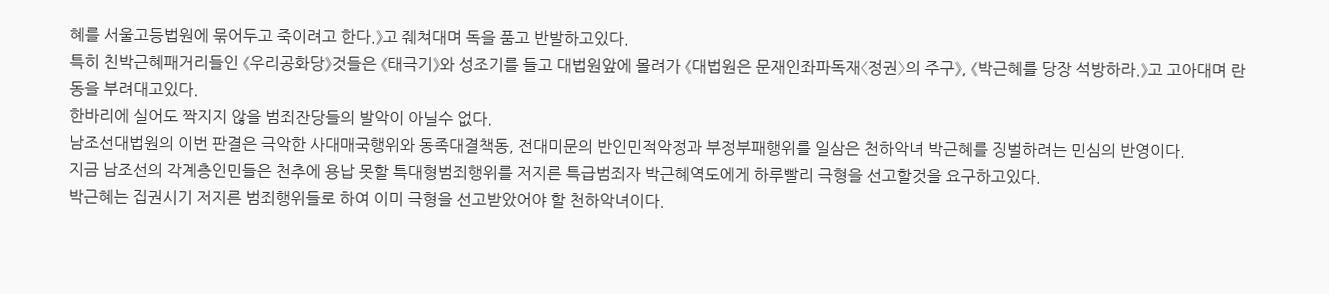혜를 서울고등법원에 묶어두고 죽이려고 한다.》고 줴쳐대며 독을 품고 반발하고있다.
특히 친박근혜패거리들인 《우리공화당》것들은 《태극기》와 성조기를 들고 대법원앞에 몰려가 《대법원은 문재인좌파독재〈정권〉의 주구》, 《박근혜를 당장 석방하라.》고 고아대며 란동을 부려대고있다.
한바리에 실어도 짝지지 않을 범죄잔당들의 발악이 아닐수 없다.
남조선대법원의 이번 판결은 극악한 사대매국행위와 동족대결책동, 전대미문의 반인민적악정과 부정부패행위를 일삼은 천하악녀 박근혜를 징벌하려는 민심의 반영이다.
지금 남조선의 각계층인민들은 천추에 용납 못할 특대형범죄행위를 저지른 특급범죄자 박근혜역도에게 하루빨리 극형을 선고할것을 요구하고있다.
박근혜는 집권시기 저지른 범죄행위들로 하여 이미 극형을 선고받았어야 할 천하악녀이다.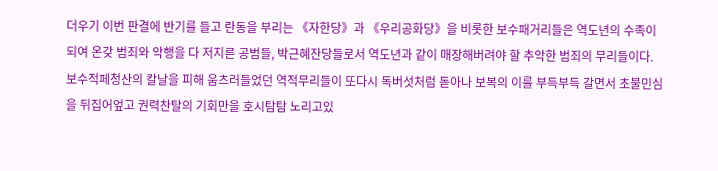더우기 이번 판결에 반기를 들고 란동을 부리는 《자한당》과 《우리공화당》을 비롯한 보수패거리들은 역도년의 수족이 되여 온갖 범죄와 악행을 다 저지른 공범들, 박근혜잔당들로서 역도년과 같이 매장해버려야 할 추악한 범죄의 무리들이다.
보수적페청산의 칼날을 피해 움츠러들었던 역적무리들이 또다시 독버섯처럼 돋아나 보복의 이를 부득부득 갈면서 초불민심을 뒤집어엎고 권력찬탈의 기회만을 호시탐탐 노리고있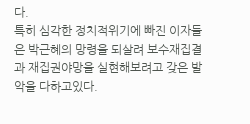다.
특히 심각한 정치적위기에 빠진 이자들은 박근혜의 망령을 되살려 보수재집결과 재집권야망을 실현해보려고 갖은 발악을 다하고있다.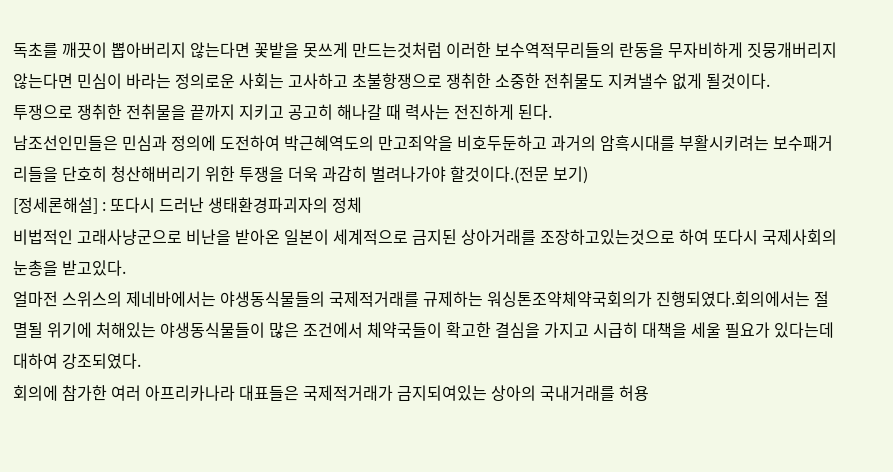독초를 깨끗이 뽑아버리지 않는다면 꽃밭을 못쓰게 만드는것처럼 이러한 보수역적무리들의 란동을 무자비하게 짓뭉개버리지 않는다면 민심이 바라는 정의로운 사회는 고사하고 초불항쟁으로 쟁취한 소중한 전취물도 지켜낼수 없게 될것이다.
투쟁으로 쟁취한 전취물을 끝까지 지키고 공고히 해나갈 때 력사는 전진하게 된다.
남조선인민들은 민심과 정의에 도전하여 박근혜역도의 만고죄악을 비호두둔하고 과거의 암흑시대를 부활시키려는 보수패거리들을 단호히 청산해버리기 위한 투쟁을 더욱 과감히 벌려나가야 할것이다.(전문 보기)
[정세론해설] : 또다시 드러난 생태환경파괴자의 정체
비법적인 고래사냥군으로 비난을 받아온 일본이 세계적으로 금지된 상아거래를 조장하고있는것으로 하여 또다시 국제사회의 눈총을 받고있다.
얼마전 스위스의 제네바에서는 야생동식물들의 국제적거래를 규제하는 워싱톤조약체약국회의가 진행되였다.회의에서는 절멸될 위기에 처해있는 야생동식물들이 많은 조건에서 체약국들이 확고한 결심을 가지고 시급히 대책을 세울 필요가 있다는데 대하여 강조되였다.
회의에 참가한 여러 아프리카나라 대표들은 국제적거래가 금지되여있는 상아의 국내거래를 허용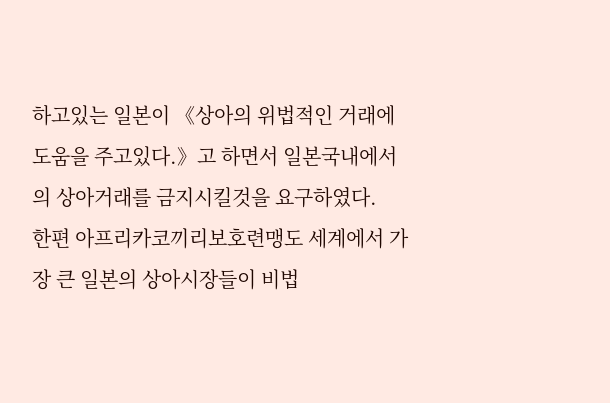하고있는 일본이 《상아의 위법적인 거래에 도움을 주고있다.》고 하면서 일본국내에서의 상아거래를 금지시킬것을 요구하였다.
한편 아프리카코끼리보호련맹도 세계에서 가장 큰 일본의 상아시장들이 비법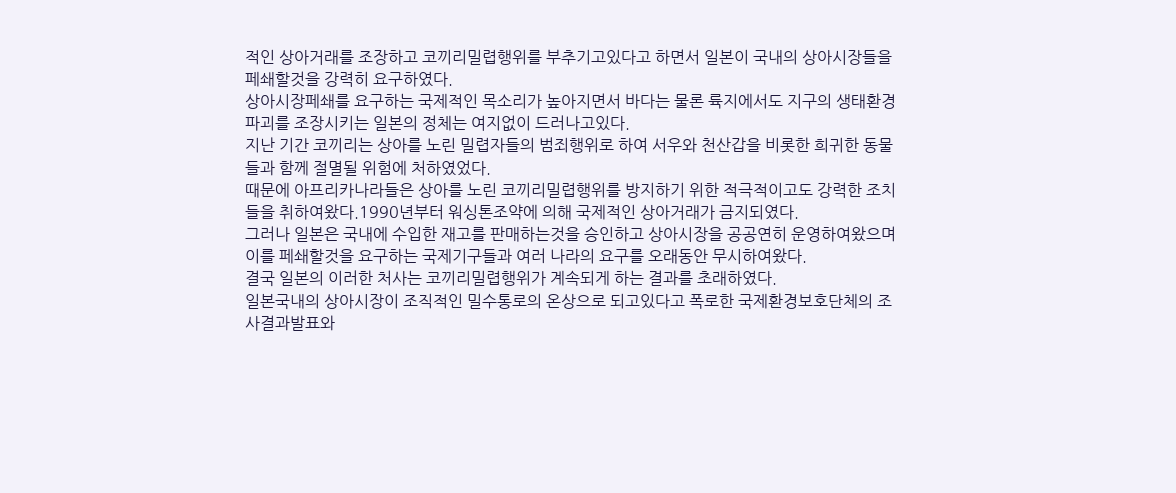적인 상아거래를 조장하고 코끼리밀렵행위를 부추기고있다고 하면서 일본이 국내의 상아시장들을 페쇄할것을 강력히 요구하였다.
상아시장페쇄를 요구하는 국제적인 목소리가 높아지면서 바다는 물론 륙지에서도 지구의 생태환경파괴를 조장시키는 일본의 정체는 여지없이 드러나고있다.
지난 기간 코끼리는 상아를 노린 밀렵자들의 범죄행위로 하여 서우와 천산갑을 비롯한 희귀한 동물들과 함께 절멸될 위험에 처하였었다.
때문에 아프리카나라들은 상아를 노린 코끼리밀렵행위를 방지하기 위한 적극적이고도 강력한 조치들을 취하여왔다.1990년부터 워싱톤조약에 의해 국제적인 상아거래가 금지되였다.
그러나 일본은 국내에 수입한 재고를 판매하는것을 승인하고 상아시장을 공공연히 운영하여왔으며 이를 페쇄할것을 요구하는 국제기구들과 여러 나라의 요구를 오래동안 무시하여왔다.
결국 일본의 이러한 처사는 코끼리밀렵행위가 계속되게 하는 결과를 초래하였다.
일본국내의 상아시장이 조직적인 밀수통로의 온상으로 되고있다고 폭로한 국제환경보호단체의 조사결과발표와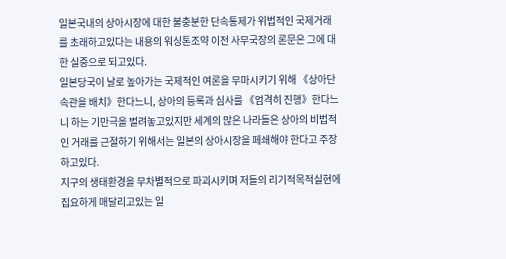일본국내의 상아시장에 대한 불충분한 단속통제가 위법적인 국제거래를 초래하고있다는 내용의 워싱톤조약 이전 사무국장의 론문은 그에 대한 실증으로 되고있다.
일본당국이 날로 높아가는 국제적인 여론을 무마시키기 위해 《상아단속관을 배치》한다느니, 상아의 등록과 심사를 《엄격히 진행》한다느니 하는 기만극을 벌려놓고있지만 세계의 많은 나라들은 상아의 비법적인 거래를 근절하기 위해서는 일본의 상아시장을 페쇄해야 한다고 주장하고있다.
지구의 생태환경을 무차별적으로 파괴시키며 저들의 리기적목적실현에 집요하게 매달리고있는 일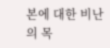본에 대한 비난의 목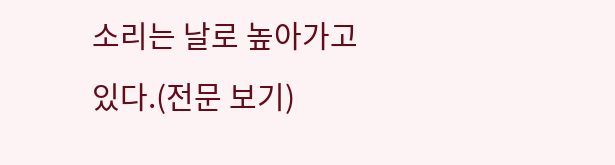소리는 날로 높아가고있다.(전문 보기)